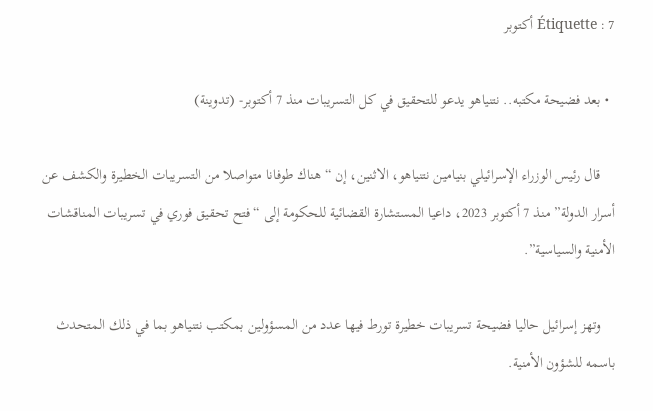Étiquette : 7 أكتوبر

  • بعد فضيحة مكتبه.. نتنياهو يدعو للتحقيق في كل التسريبات منذ 7 أكتوبر- (تدوينة)

    قال رئيس الوزراء الإسرائيلي بنيامين نتنياهو، الاثنين، إن “هناك طوفانا متواصلا من التسريبات الخطيرة والكشف عن أسرار الدولة” منذ 7 أكتوبر 2023، داعيا المستشارة القضائية للحكومة إلى “فتح تحقيق فوري في تسريبات المناقشات الأمنية والسياسية”.

    وتهز إسرائيل حاليا فضيحة تسريبات خطيرة تورط فيها عدد من المسؤولين بمكتب نتنياهو بما في ذلك المتحدث باسمه للشؤون الأمنية.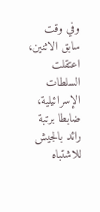وفي وقت سابق الاثنين، اعتقلت السلطات الإسرائيلية، ضابطا برتبة رائد بالجيش للاشتباه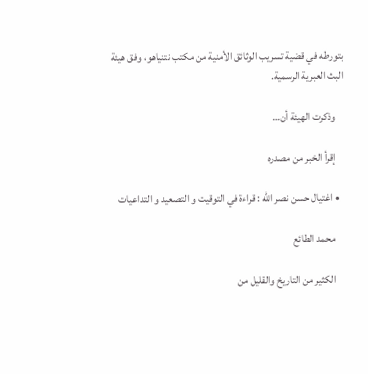بتورطه في قضية تسريب الوثائق الأمنية من مكتب نتنياهو، وفق هيئة البث العبرية الرسمية.

    وذكرت الهيئة أن…

    إقرأ الخبر من مصدره

  • اغتيال حسن نصر الله : قراءة في التوقيت و التصعيد و التداعيات

    محمد الطائع

    الكثير من التاريخ والقليل من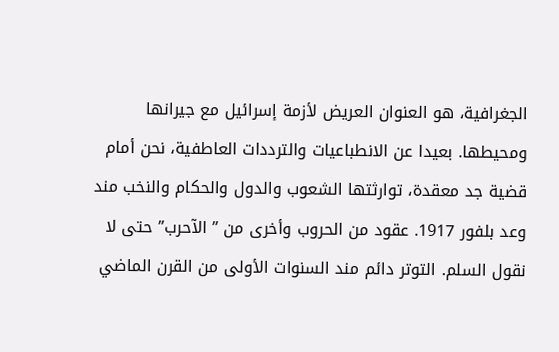الجغرافية، هو العنوان العريض لأزمة إسرائيل مع جيرانها ومحيطها. بعيدا عن الانطباعيات والترددات العاطفية، نحن أمام قضية جد معقدة، توارثتها الشعوب والدول والحكام والنخب مند وعد بلفور 1917. عقود من الحروب وأخرى من ” الآحرب” حتى لا نقول السلم. التوتر دائم مند السنوات الأولى من القرن الماضي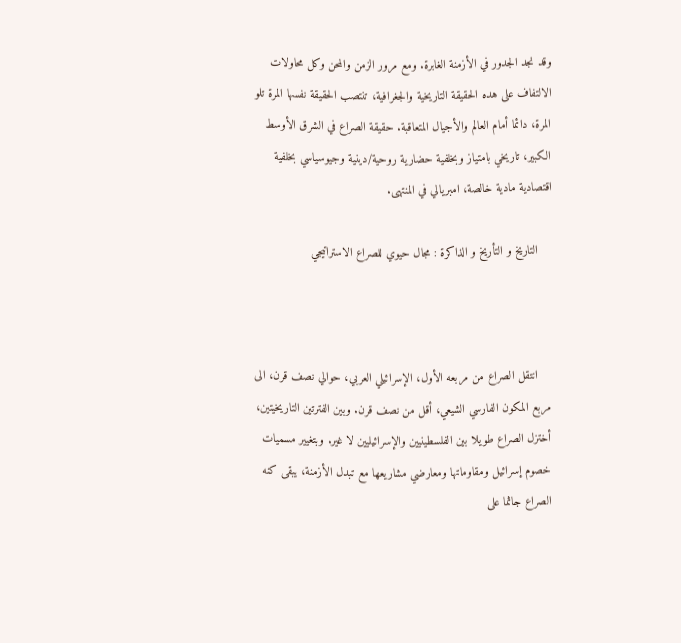وقد نجد الجدور في الأزمنة الغابرة. ومع مرور الزمن والمحن وكل محاولات الالتفاف على هده الحقيقة التاريخية والجغرافية، تنتصب الحقيقة نفسها المرة تلو المرة، دائما أمام العالم والأجيال المتعاقبة. حقيقة الصراع في الشرق الأوسط الكبير، تاريخي بامتياز وبخلفية حضارية روحية/دينية وجيوسياسي بخلفية اقتصادية مادية خالصة، امبريالي في المنتهى.

    التاريخ و التأريخ و الذاكرة : مجال حيوي للصراع الاستراتيجي



    انتقل الصراع من مربعه الأول، الإسرائيلي العربي، حوالي نصف قرن، الى مربع المكون الفارسي الشيعي، أقل من نصف قرن. وبين الفترتين التاريخيتين، أختزل الصراع طويلا بين الفلسطينيين والإسرائيليين لا غير. وبتغيير مسميات خصوم إسرائيل ومقاوماتها ومعارضي مشاريعها مع تبدل الأزمنة، يبقى كنه الصراع جاثما على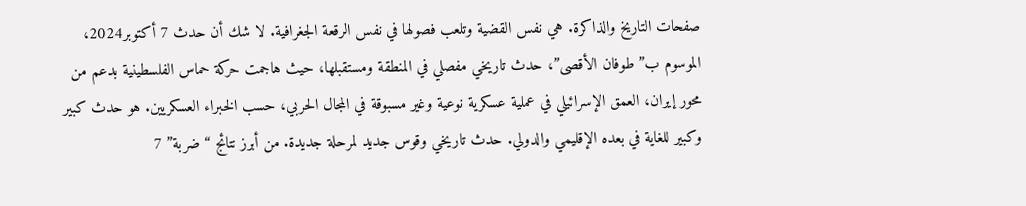صفحات التاريخ والذاكرة. هي نفس القضية وتلعب فصولها في نفس الرقعة الجغرافية. لا شك أن حدث 7 أكتوبر2024، الموسوم ب” طوفان الأقصى”، حدث تاريخي مفصلي في المنطقة ومستقبلها، حيث هاجمت حركة حماس الفلسطينية بدعم من محور إيران، العمق الإسرائيلي في عملية عسكرية نوعية وغير مسبوقة في المجال الحربي، حسب الخبراء العسكريين. هو حدث كبير وكبير للغاية في بعده الإقليمي والدولي. حدث تاريخي وقوس جديد لمرحلة جديدة. من أبرز نتائج “ضربة” 7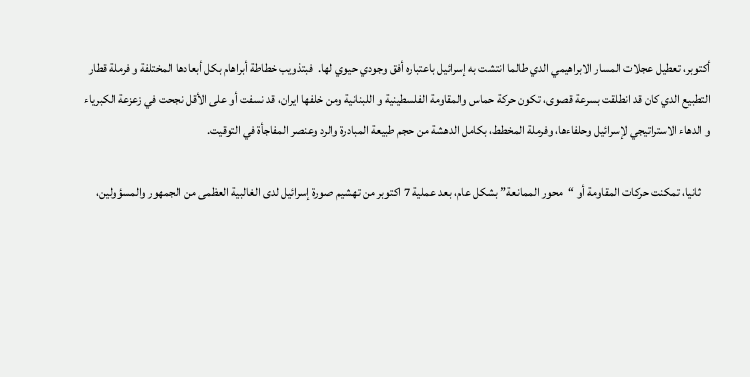أكتوبر، تعطيل عجلات المسار الابراهيمي الدي طالما انتشت به إسرائيل باعتباره أفق وجودي حيوي لها.  فبتذويب خطاطة أبراهام بكل أبعادها المختلفة و فرملة قطار التطبيع الدي كان قد انطلقت بسرعة قصوى، تكون حركة حماس والمقاومة الفلسطينية و اللبنانية ومن خلفها ايران، قد نسفت أو على الأقل نجحت في زعزعة الكبرياء و الدهاء الاستراتيجي لإسرائيل وحلفاءها، وفرملة المخطط، بكامل الدهشة من حجم طبيعة المبادرة والرد وعنصر المفاجأة في التوقيت.

    ثانيا، تمكنت حركات المقاومة أو “محور الممانعة” بشكل عام، بعد عملية 7 اكتوبر من تهشيم صورة إسرائيل لدى الغالبية العظمى من الجمهور والمسؤولين،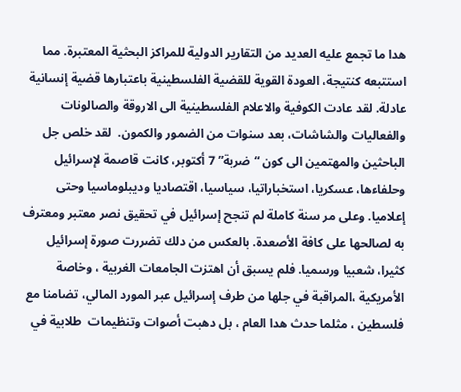هدا ما تجمع عليه العديد من التقارير الدولية للمراكز البحثية المعتبرة. مما استتبعه كنتيجة، العودة القوية للقضية الفلسطينية باعتبارها قضية إنسانية عادلة. لقد عادت الكوفية والاعلام الفلسطينية الى الاروقة والصالونات والفعاليات والشاشات، بعد سنوات من الضمور والكمون.  لقد خلص جل الباحثين والمهتمين الى كون “ضربة” 7 أكتوبر، كانت قاصمة لإسرائيل وحلفاءها، عسكريا، استخباراتيا، سياسيا، اقتصاديا وديبلوماسيا وحتى إعلاميا. وعلى مر سنة كاملة لم تنجح إسرائيل في تحقيق نصر معتبر ومعترف به لصالحها على كافة الأصعدة. بالعكس من دلك تضررت صورة إسرائيل كثيرا، شعبيا ورسميا. فلم يسبق أن اهتزت الجامعات الغربية ، وخاصة الأمريكية ،المراقبة في جلها من طرف إسرائيل عبر المورد المالي، تضامنا مع فلسطين ، مثلما حدث هدا العام ، بل دهبت أصوات وتنظيمات  طلابية في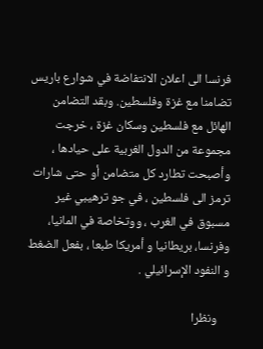فرنسا الى اعلان الانتفاضة في شوارع باريس تضامنا مع غزة وفلسطين. وبقد التضامن الهائل مع فلسطين وسكان غزة ، خرجت مجموعة من الدول الغربية على حيادها ، وأصبحت تطارد كل متضامن أو حتى شارات ترمز الى فلسطين ، في جو ترهيبي غير مسبوق في الغرب ، ووتخاصة في المانيا، وفرنسا، بريطانيا و أمريكا طبعا ، بفعل الضغط و النفود الإسرائيلي .

    ونظرا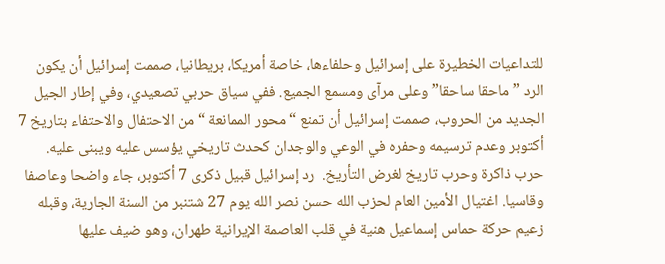للتداعيات الخطيرة على إسرائيل وحلفاءها، خاصة أمريكا، بريطانيا، صممت إسرائيل أن يكون الرد ” ماحقا ساحقا” وعلى مرآى ومسمع الجميع. ففي سياق حربي تصعيدي، وفي إطار الجيل الجديد من الحروب، صممت إسرائيل أن تمنع “محور الممانعة “من الاحتفال والاحتفاء بتاريخ 7 أكتوبر وعدم ترسيمه وحفره في الوعي والوجدان كحدث تاريخي يؤسس عليه ويبنى عليه. حرب ذاكرة وحرب تاريخ لغرض التأريخ.  رد إسرائيل قبيل ذكرى 7 أكتوبر، جاء واضحا وعاصفا وقاسيا. اغتيال الأمين العام لحزب الله حسن نصر الله يوم 27 شتنبر من السنة الجارية، وقبله زعيم حركة حماس إسماعيل هنية في قلب العاصمة الإيرانية طهران، وهو ضيف عليها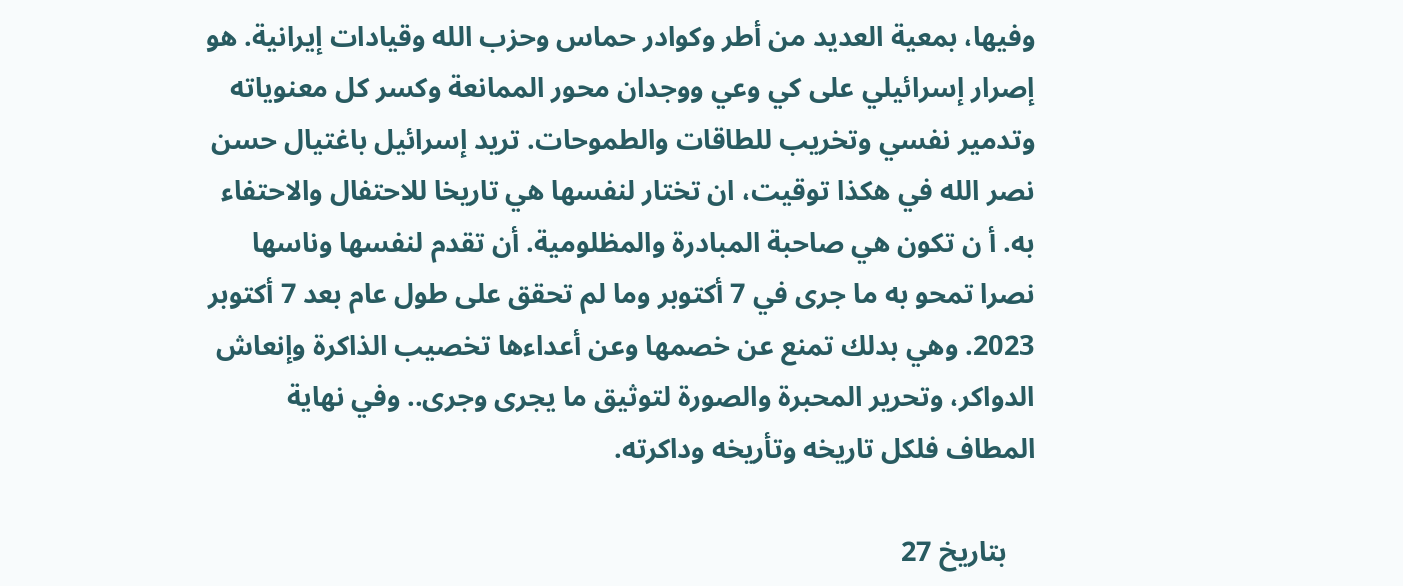وفيها، بمعية العديد من أطر وكوادر حماس وحزب الله وقيادات إيرانية. هو إصرار إسرائيلي على كي وعي ووجدان محور الممانعة وكسر كل معنوياته وتدمير نفسي وتخريب للطاقات والطموحات. تريد إسرائيل باغتيال حسن نصر الله في هكذا توقيت، ان تختار لنفسها هي تاريخا للاحتفال والاحتفاء به. أ ن تكون هي صاحبة المبادرة والمظلومية. أن تقدم لنفسها وناسها نصرا تمحو به ما جرى في 7 أكتوبر وما لم تحقق على طول عام بعد 7 أكتوبر 2023. وهي بدلك تمنع عن خصمها وعن أعداءها تخصيب الذاكرة وإنعاش الدواكر، وتحرير المحبرة والصورة لتوثيق ما يجرى وجرى.. وفي نهاية المطاف فلكل تاريخه وتأريخه وداكرته.

    بتاريخ 27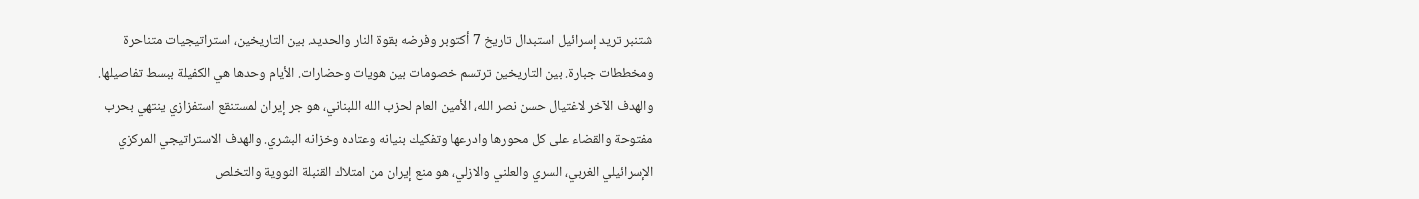شتنبر تريد إسرائيل استبدال تاريخ 7 أكتوبر وفرضه بقوة النار والحديد. بين التاريخين، استراتيجيات متناحرة ومخططات جبارة. بين التاريخين ترتسم خصومات بين هويات وحضارات. الأيام وحدها هي الكفيلة ببسط تفاصيلها.  والهدف الآخر لاغتيال حسن نصر الله، الأمين العام لحزب الله اللبناني، هو جر إيران لمستنقع استفزازي ينتهي بحرب مفتوحة والقضاء على كل محورها وادرعها وتفكيك بنيانه وعتاده وخزانه البشري. والهدف الاستراتيجي المركزي الإسرائيلي الغربي، السري والعلني والازلي، هو منع إيران من امتلاك القنبلة النووية والتخلص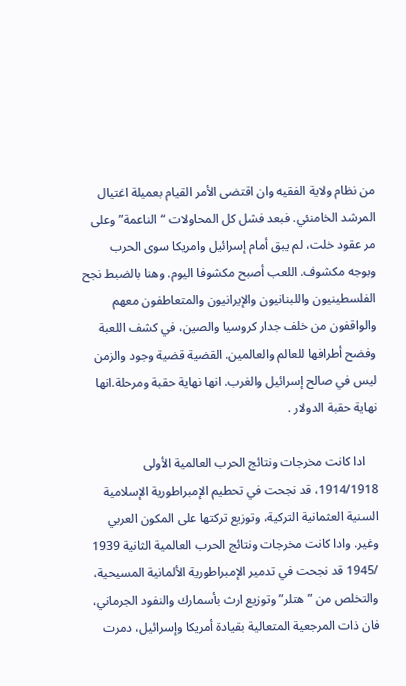من نظام ولاية الفقيه وان اقتضى الأمر القيام بعميلة اغتيال المرشد الخامنئي. فبعد فشل كل المحاولات “الناعمة” وعلى مر عقود خلت، لم يبق أمام إسرائيل وامريكا سوى الحرب وبوجه مكشوف. اللعب أصبح مكشوفا اليوم. وهنا بالضبط نجح الفلسطينيون واللبنانيون والإيرانيون والمتعاطفون معهم والواقفون من خلف جدار كروسيا والصين، في كشف اللعبة وفضح أطرافها للعالم والعالمين. القضية قضية وجود والزمن ليس في صالح إسرائيل والغرب. انها نهاية حقبة ومرحلة.انها نهاية حقبة الدولار .

    ادا كانت مخرجات ونتائج الحرب العالمية الأولى 1914/1918، قد نجحت في تحطيم الإمبراطورية الإسلامية السنية العثمانية التركية، وتوزيع تركتها على المكون العربي وغير. وادا كانت مخرجات ونتائج الحرب العالمية الثانية 1939 /1945 قد نجحت في تدمير الإمبراطورية الألمانية المسيحية، والتخلص من ” هتلر” وتوزيع ارث بأسمارك والنفود الجرماني، فان ذات المرجعية المتعالية بقيادة أمريكا وإسرائيل، دمرت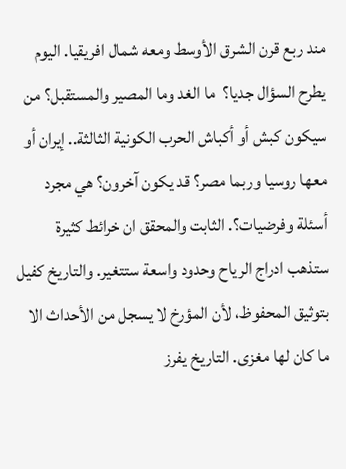مند ربع قرن الشرق الأوسط ومعه شمال افريقيا. اليوم يطرح السؤال جديا؟  ما الغد وما المصير والمستقبل؟ من سيكون كبش أو أكباش الحرب الكونية الثالثة.. إيران أو معها روسيا وربما مصر؟ قد يكون آخرون؟ هي مجرد أسئلة وفرضيات؟. الثابت والمحقق ان خرائط كثيرة ستذهب ادراج الرياح وحدود واسعة ستتغير. والتاريخ كفيل بتوثيق المحفوظ، لأن المؤرخ لا يسجل من الأحداث الا ما كان لها مغزى. التاريخ يفرز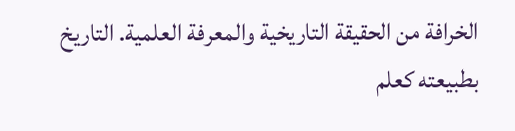الخرافة من الحقيقة التاريخية والمعرفة العلمية. التاريخ بطبيعته كعلم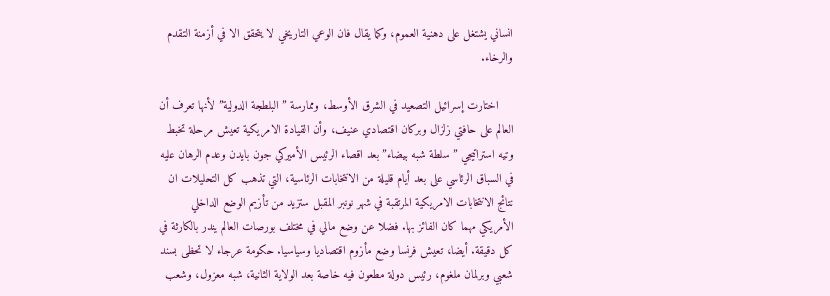انساني يشتغل على دهنية العموم، وكما يقال فان الوعي التاريخي لا يتحقق الا في أزمنة التقدم والرخاء.

    اختارت إسرائيل التصعيد في الشرق الأوسط، وممارسة ” البلطجة الدولية” لأنها تعرف أن العالم على حافتي زلزال وبركان اقتصادي عنيف، وأن القيادة الامريكية تعيش مرحلة تخبط وتيه استراتيجي ” سلطة شبه بيضاء” بعد اقصاء الرئيس الأميركي جون بايدن وعدم الرهان عليه في السباق الرئاسي على بعد أيام قليلة من الانتخابات الرئاسية، التي تذهب كل التحليلات ان نتائج الانتخابات الامريكية المرتقبة في شهر نونبر المقبل ستزيد من تأزيم الوضع الداخلي الأمريكي مهما كان الفائز بها. فضلا عن وضع مالي في مختلف بورصات العالم يندر بالكارثة في كل دقيقة. أيضا، تعيش فرنسا وضع مأزوم اقتصاديا وسياسيا. حكومة عرجاء لا تحظى بسند شعبي وبرلمان ملغوم، رئيس دولة مطعون فيه خاصة بعد الولاية الثانية، شبه معزول، وشعب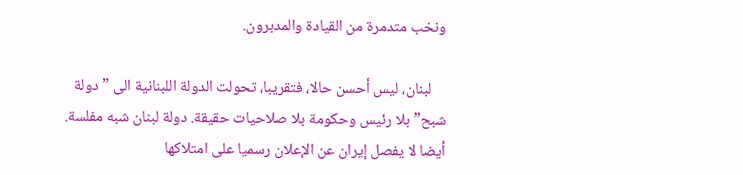ونخب متدمرة من القيادة والمدبرون.

    لبنان، ليس أحسن حالا، فتقريبا، تحولت الدولة اللبنانية الى ” دولة شبح” بلا رئيس وحكومة بلا صلاحيات حقيقة. دولة لبنان شبه مفلسة. أيضا لا يفصل إيران عن الإعلان رسميا على امتلاكها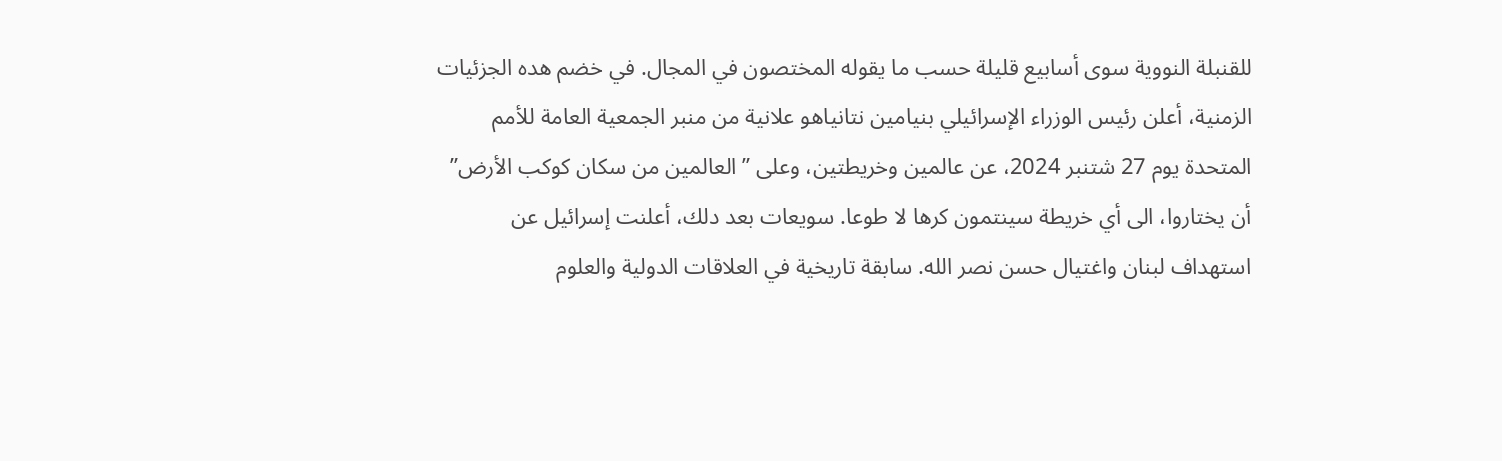للقنبلة النووية سوى أسابيع قليلة حسب ما يقوله المختصون في المجال. في خضم هده الجزئيات الزمنية، أعلن رئيس الوزراء الإسرائيلي بنيامين نتانياهو علانية من منبر الجمعية العامة للأمم المتحدة يوم 27 شتنبر 2024، عن عالمين وخريطتين، وعلى ” العالمين من سكان كوكب الأرض” أن يختاروا، الى أي خريطة سينتمون كرها لا طوعا. سويعات بعد دلك، أعلنت إسرائيل عن استهداف لبنان واغتيال حسن نصر الله. سابقة تاريخية في العلاقات الدولية والعلوم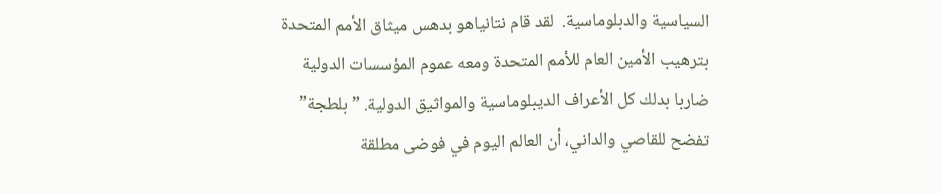السياسية والدبلوماسية.  لقد قام نتانياهو بدهس ميثاق الأمم المتحدة بترهيب الأمين العام للأمم المتحدة ومعه عموم المؤسسات الدولية ضاربا بدلك كل الأعراف الديبلوماسية والمواثيق الدولية. ” بلطجة” تفضح للقاصي والداني، أن العالم اليوم في فوضى مطلقة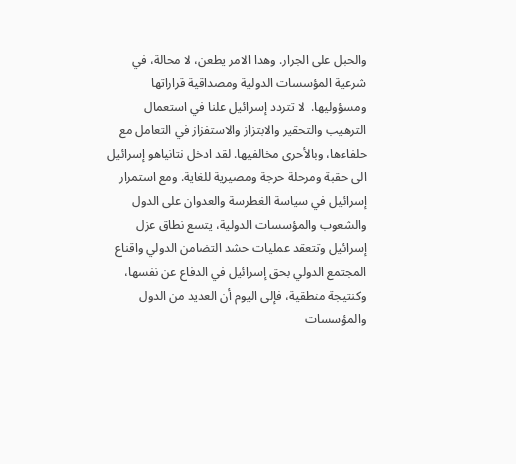والحبل على الجرار. وهدا الامر يطعن، لا محالة، في شرعية المؤسسات الدولية ومصداقية قراراتها ومسؤوليها.  لا تتردد إسرائيل علنا في استعمال الترهيب والتحقير والابتزاز والاستفزاز في التعامل مع حلفاءها، وبالأحرى مخالفيها. لقد ادخل نتانياهو إسرائيل الى حقبة ومرحلة حرجة ومصيرية للغاية. ومع استمرار إسرائيل في سياسة الغطرسة والعدوان على الدول والشعوب والمؤسسات الدولية، يتسع نطاق عزل إسرائيل وتتعقد عمليات حشد التضامن الدولي واقناع المجتمع الدولي بحق إسرائيل في الدفاع عن نفسها، وكنتيجة منطقية، فإلى اليوم أن العديد من الدول والمؤسسات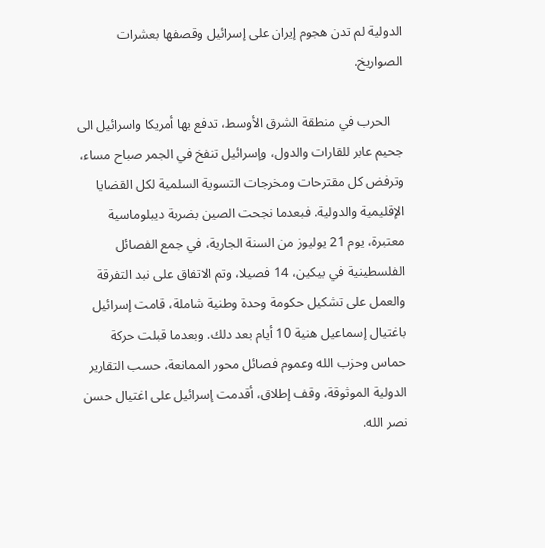الدولية لم تدن هجوم إيران على إسرائيل وقصفها بعشرات الصواريخ.

    الحرب في منطقة الشرق الأوسط، تدفع بها أمريكا واسرائيل الى جحيم عابر للقارات والدول، وإسرائيل تنفخ في الجمر صباح مساء، وترفض كل مقترحات ومخرجات التسوية السلمية لكل القضايا الإقليمية والدولية. فبعدما نجحت الصين بضربة ديبلوماسية معتبرة، يوم 21 يوليوز من السنة الجارية، في جمع الفصائل الفلسطينية في بيكين، 14 فصيلا، وتم الاتفاق على نبد التفرقة والعمل على تشكيل حكومة وحدة وطنية شاملة، قامت إسرائيل باغتيال إسماعيل هنية 10 أيام بعد دلك. وبعدما قبلت حركة حماس وحزب الله وعموم فصائل محور الممانعة، حسب التقارير الدولية الموثوقة، وقف إطلاق، أقدمت إسرائيل على اغتيال حسن نصر الله.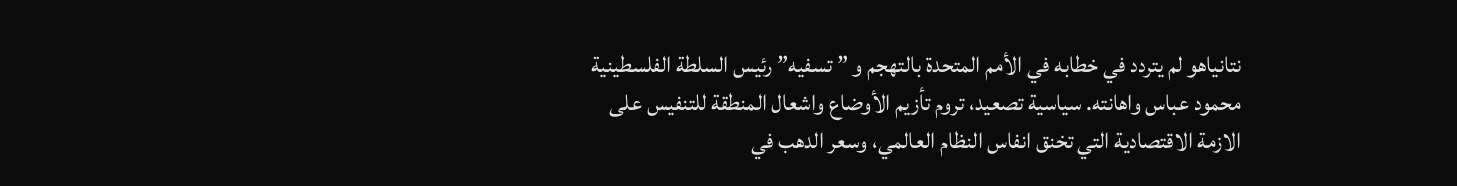نتانياهو لم يتردد في خطابه في الأمم المتحدة بالتهجم و ” تسفيه” رئيس السلطة الفلسطينية محمود عباس واهانته. سياسية تصعيد، تروم تأزيم الأوضاع واشعال المنطقة للتنفيس على الازمة الاقتصادية التي تخنق انفاس النظام العالمي، وسعر الدهب في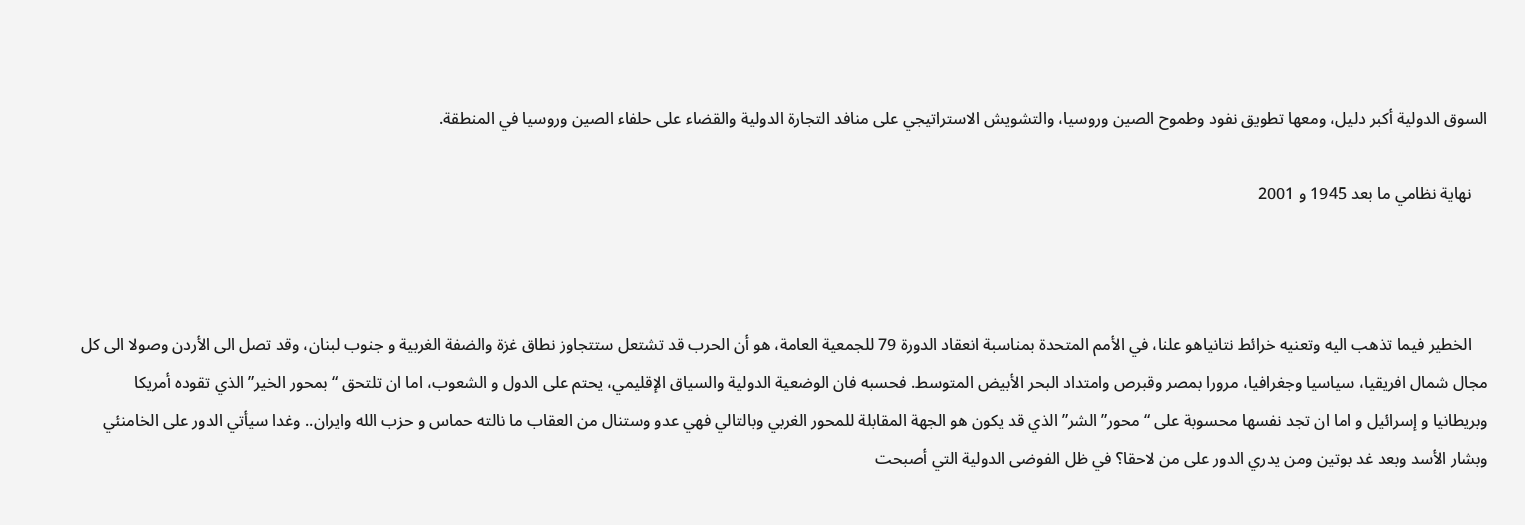السوق الدولية أكبر دليل، ومعها تطويق نفود وطموح الصين وروسيا، والتشويش الاستراتيجي على منافد التجارة الدولية والقضاء على حلفاء الصين وروسيا في المنطقة.

    نهاية نظامي ما بعد 1945 و 2001



    الخطير فيما تذهب اليه وتعنيه خرائط نتانياهو علنا، في الأمم المتحدة بمناسبة انعقاد الدورة 79 للجمعية العامة، هو أن الحرب قد تشتعل ستتجاوز نطاق غزة والضفة الغربية و جنوب لبنان، وقد تصل الى الأردن وصولا الى كل مجال شمال افريقيا، سياسيا وجغرافيا، مرورا بمصر وقبرص وامتداد البحر الأبيض المتوسط. فحسبه فان الوضعية الدولية والسياق الإقليمي، يحتم على الدول و الشعوب، اما ان تلتحق “بمحور الخير” الذي تقوده أمريكا وبريطانيا و إسرائيل و اما ان تجد نفسها محسوبة على “محور” الشر” الذي قد يكون هو الجهة المقابلة للمحور الغربي وبالتالي فهي عدو وستنال من العقاب ما نالته حماس و حزب الله وايران.. وغدا سيأتي الدور على الخامنئي وبشار الأسد وبعد غد بوتين ومن يدري الدور على من لاحقا؟ في ظل الفوضى الدولية التي أصبحت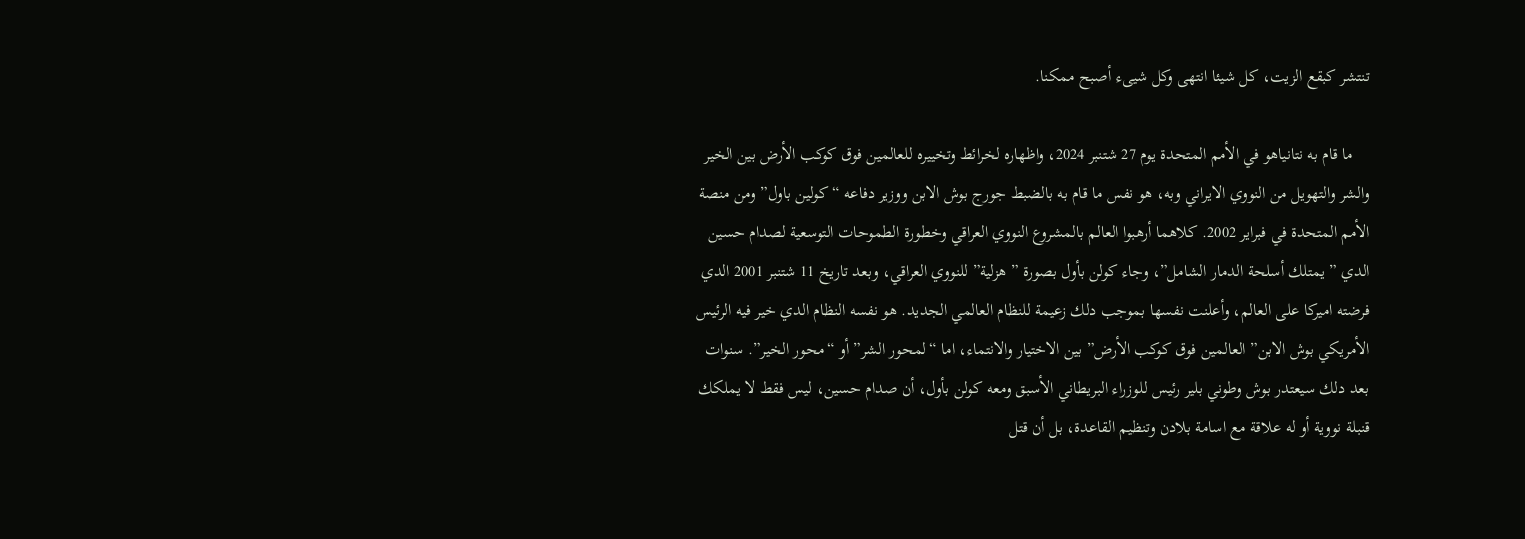تنتشر كبقع الزيت، كل شيئا انتهى وكل شيىء أصبح ممكنا.

    ما قام به نتانياهو في الأمم المتحدة يوم 27 شتنبر 2024، واظهاره لخرائط وتخييره للعالمين فوق كوكب الأرض بين الخير والشر والتهويل من النووي الايراني وبه، هو نفس ما قام به بالضبط جورج بوش الابن ووزير دفاعه “كولين باول” ومن منصة الأمم المتحدة في فبراير 2002. كلاهما أرهبوا العالم بالمشروع النووي العراقي وخطورة الطموحات التوسعية لصدام حسين الدي ” يمتلك أسلحة الدمار الشامل”، وجاء كولن بأول بصورة ” هزلية” للنووي العراقي، وبعد تاريخ 11 شتنبر 2001 الدي فرضته اميركا على العالم، وأعلنت نفسها بموجب دلك زعيمة للنظام العالمي الجديد. هو نفسه النظام الدي خير فيه الرئيس الأمريكي بوش الابن” العالمين فوق كوكب الأرض” بين الاختيار والانتماء، اما “لمحور الشر” أو “محور الخير”. سنوات بعد دلك سيعتدر بوش وطوني بلير رئيس للوزراء البريطاني الأسبق ومعه كولن بأول، أن صدام حسين، ليس فقط لا يملكك قنبلة نووية أو له علاقة مع اسامة بلادن وتنظيم القاعدة، بل أن قتل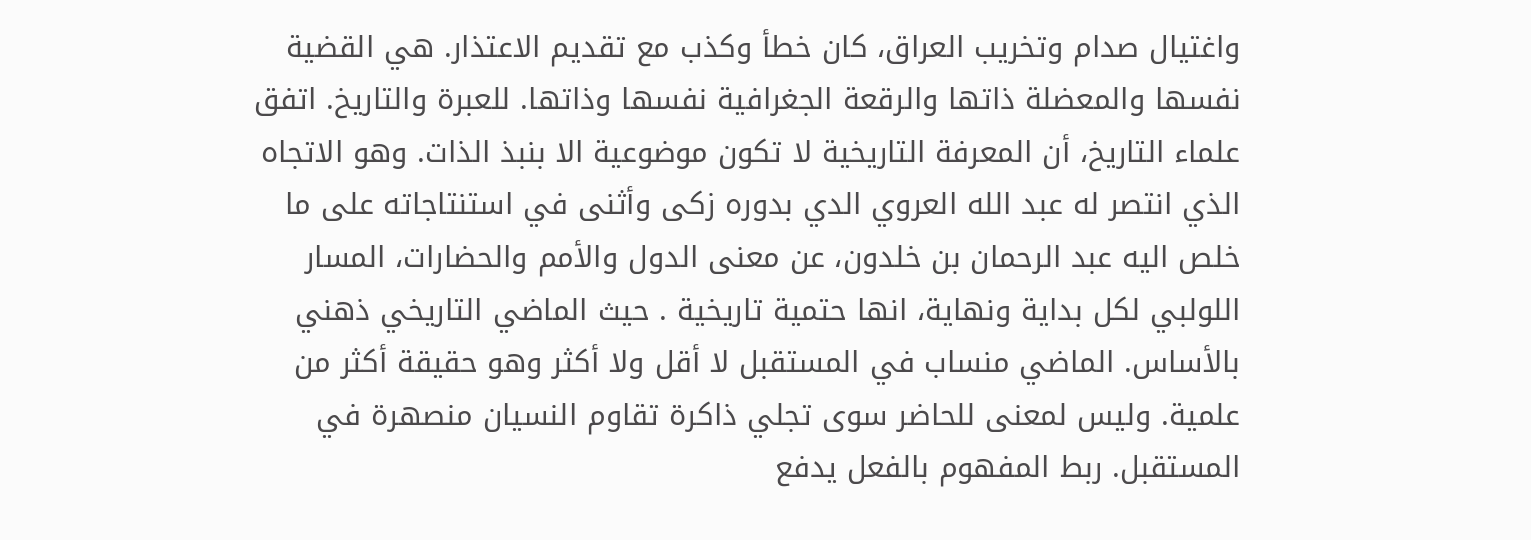واغتيال صدام وتخريب العراق، كان خطأ وكذب مع تقديم الاعتذار. هي القضية نفسها والمعضلة ذاتها والرقعة الجغرافية نفسها وذاتها. للعبرة والتاريخ. اتفق علماء التاريخ، أن المعرفة التاريخية لا تكون موضوعية الا بنبذ الذات. وهو الاتجاه الذي انتصر له عبد الله العروي الدي بدوره زكى وأثنى في استنتاجاته على ما خلص اليه عبد الرحمان بن خلدون، عن معنى الدول والأمم والحضارات، المسار اللولبي لكل بداية ونهاية، انها حتمية تاريخية . حيث الماضي التاريخي ذهني بالأساس. الماضي منساب في المستقبل لا أقل ولا أكثر وهو حقيقة أكثر من علمية. وليس لمعنى للحاضر سوى تجلي ذاكرة تقاوم النسيان منصهرة في المستقبل. ربط المفهوم بالفعل يدفع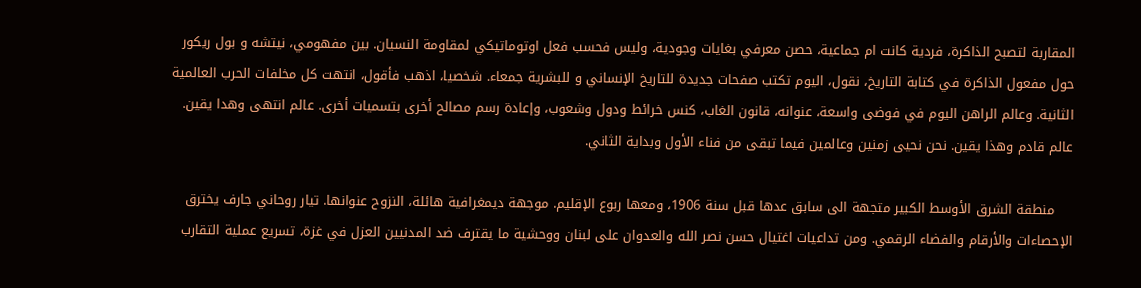المقاربة لتصبح الذاكرة، فردية كانت ام جماعية، حصن معرفي بغايات وجودية، وليس فحسب فعل اوتوماتيكي لمقاومة النسيان. بين مفهومي، نيتشه و بول ريكور حول مفعول الذاكرة في كتابة التاريخ، نقول، اليوم تكتب صفحات جديدة للتاريخ الإنساني و للبشرية جمعاء. شخصيا، اذهب فأقول، انتهت كل مخلفات الحرب العالمية الثانية. وعالم الراهن اليوم في فوضى واسعة، عنوانه، قانون الغاب، كنس خرائط ودول وشعوب، وإعادة رسم مصالح أخرى بتسميات أخرى. عالم انتهى وهدا يقين. عالم قادم وهذا يقين. نحن نحيى زمنين وعالمين فيما تبقى من فناء الأول وبداية الثاني.

    منطقة الشرق الأوسط الكبير متجهة الى سابق عدها قبل سنة 1906، ومعها ربوع الإقليم. موجهة ديمغرافية هائلة، النزوح عنوانها. تيار روحاني جارف يخترق الإحصاءات والأرقام والفضاء الرقمي. ومن تداعيات اغتيال حسن نصر الله والعدوان على لبنان ووحشية ما يقترف ضد المدنيين العزل في غزة، تسريع عملية التقارب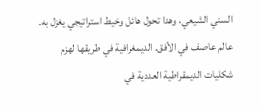السني الشيعي، وهدا تحول هائل وخيط استراتيجي يغزل به. عالم عاصف في الأفق. الديمغرافية في طريقها لهزم شكليات الديمقراطية العددية في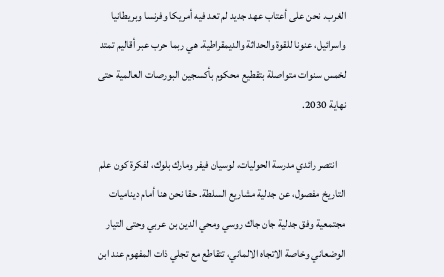الغرب. نحن على أعتاب عهد جديد لم تعد فيه أمريكا وفرنسا وبريطانيا واسرائيل، عنونا للقوة والحداثة والديمقراطية. هي ربما حرب عبر أقاليم تمتد لخمس سنوات متواصلة بتقطيع محكوم بأكسجين البورصات العالمية حتى نهاية 2030.

    انتصر رائدي مدرسة الحوليات، لوسيان فيفر ومارك بلوك، لفكرة كون علم التاريخ مفصول، عن جدلية مشاريع السلطة. حقا نحن هنا أمام ديناميات مجتمعية وفق جدلية جان جاك روسي ومحي الدين بن عربي وحتى التيار الوضعاني وخاصة الاتجاه الالماني، تتقاطع مع تجلي ذات المفهوم عند ابن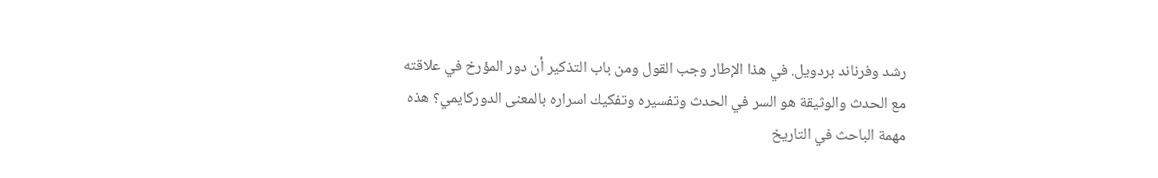رشد وفرناند بردويل. في هذا الإطار وجب القول ومن باب التذكير أن دور المؤرخ في علاقته مع الحدث والوثيقة هو السر في الحدث وتفسيره وتفكيك اسراره بالمعنى الدوركايمي؟ هذه مهمة الباحث في التاريخ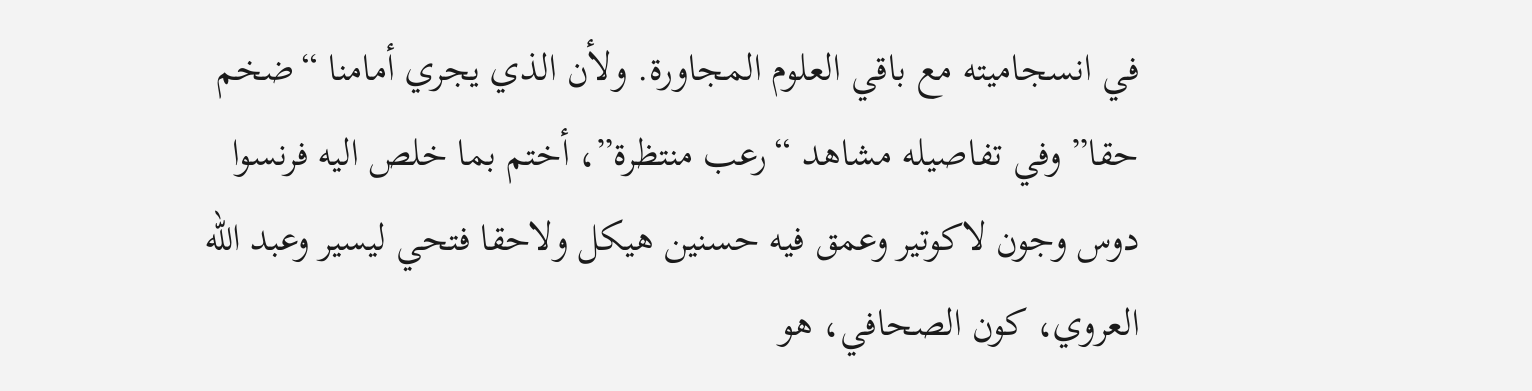في انسجاميته مع باقي العلوم المجاورة. ولأن الذي يجري أمامنا “ضخم حقا” وفي تفاصيله مشاهد “رعب منتظرة”، أختم بما خلص اليه فرنسوا دوس وجون لاكوتير وعمق فيه حسنين هيكل ولاحقا فتحي ليسير وعبد الله العروي، كون الصحافي، هو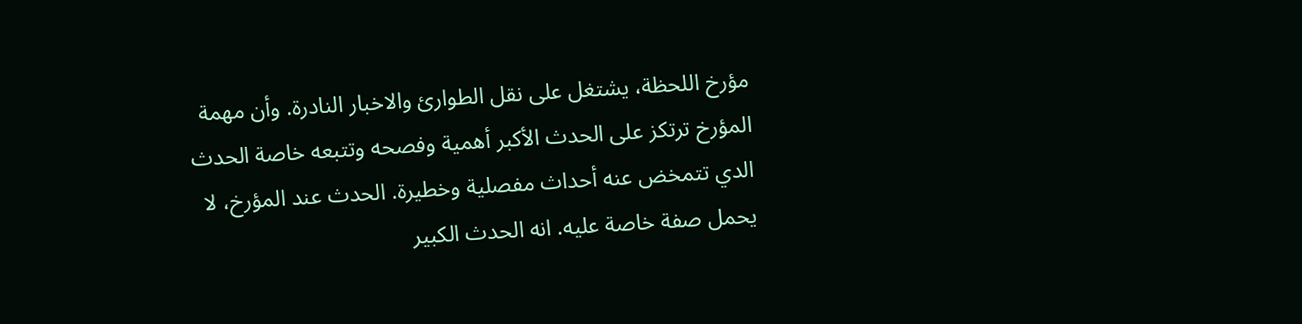مؤرخ اللحظة، يشتغل على نقل الطوارئ والاخبار النادرة. وأن مهمة المؤرخ ترتكز على الحدث الأكبر أهمية وفصحه وتتبعه خاصة الحدث الدي تتمخض عنه أحداث مفصلية وخطيرة. الحدث عند المؤرخ، لا يحمل صفة خاصة عليه. انه الحدث الكبير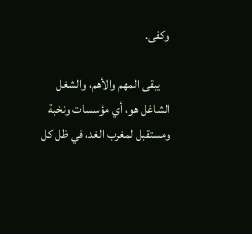وكفى.

    يبقى المهم والأهم، والشغل الشاغل هو، أي مؤسسات ونخبة ومستقبل لمغرب الغد، في ظل كل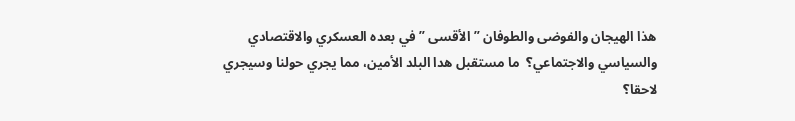هذا الهيجان والفوضى والطوفان ” الأقسى ” في بعده العسكري والاقتصادي والسياسي والاجتماعي؟  ما مستقبل هدا البلد الأمين، مما يجري حولنا وسيجري لاحقا؟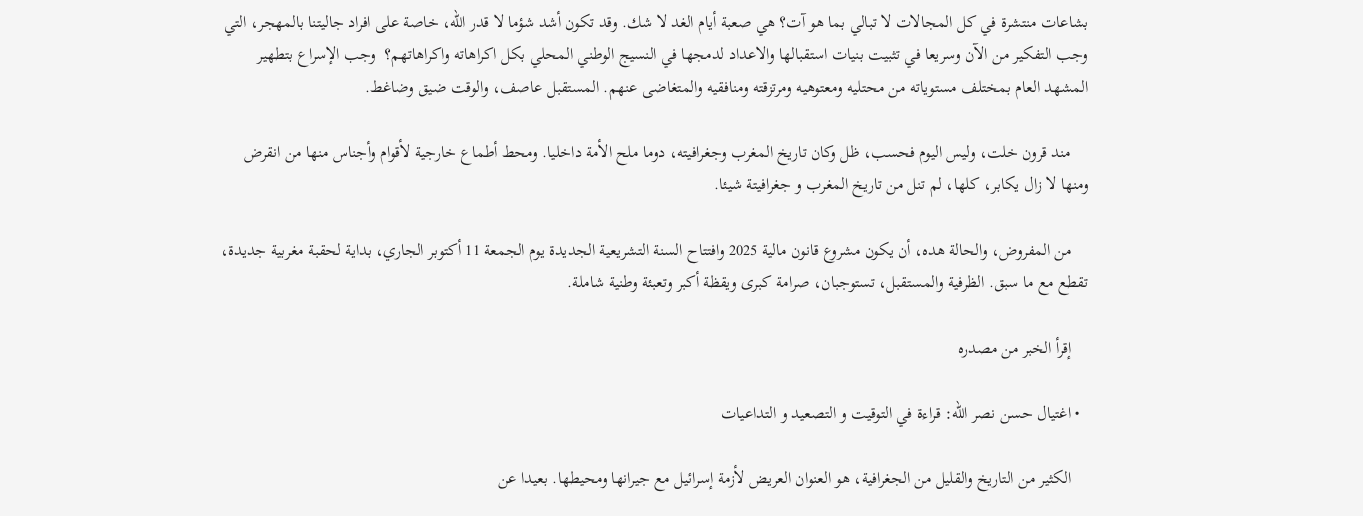بشاعات منتشرة في كل المجالات لا تبالي بما هو آت؟ هي صعبة أيام الغد لا شك. وقد تكون أشد شؤما لا قدر الله، خاصة على افراد جاليتنا بالمهجر، التي وجب التفكير من الآن وسريعا في تثبيت بنيات استقبالها والاعداد لدمجها في النسيج الوطني المحلي بكل اكراهاته واكراهاتهم؟  وجب الإسراع بتطهير المشهد العام بمختلف مستوياته من محتليه ومعتوهيه ومرتزقته ومنافقيه والمتغاضى عنهم. المستقبل عاصف، والوقت ضيق وضاغط.

    مند قرون خلت، وليس اليوم فحسب، ظل وكان تاريخ المغرب وجغرافيته، دوما ملح الأمة داخليا. ومحط أطماع خارجية لأقوام وأجناس منها من انقرض ومنها لا زال يكابر، كلها، لم تنل من تاريخ المغرب و جغرافيتة شيئا.

    من المفروض، والحالة هده، أن يكون مشروع قانون مالية 2025 وافتتاح السنة التشريعية الجديدة يوم الجمعة 11 أكتوبر الجاري، بداية لحقبة مغربية جديدة، تقطع مع ما سبق. الظرفية والمستقبل، تستوجبان، صرامة كبرى ويقظة أكبر وتعبئة وطنية شاملة.

    إقرأ الخبر من مصدره

  • اغتيال حسن نصر الله: قراءة في التوقيت و التصعيد و التداعيات

    الكثير من التاريخ والقليل من الجغرافية، هو العنوان العريض لأزمة إسرائيل مع جيرانها ومحيطها. بعيدا عن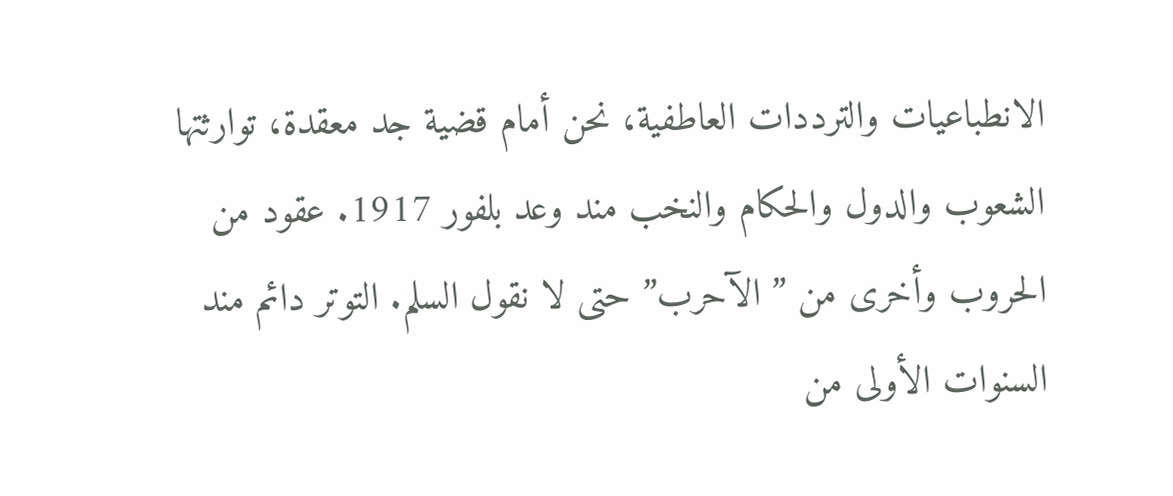الانطباعيات والترددات العاطفية، نحن أمام قضية جد معقدة، توارثتها الشعوب والدول والحكام والنخب مند وعد بلفور 1917. عقود من الحروب وأخرى من ” الآحرب” حتى لا نقول السلم. التوتر دائم مند السنوات الأولى من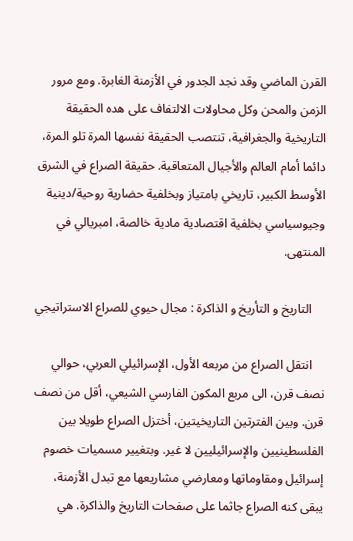القرن الماضي وقد نجد الجدور في الأزمنة الغابرة. ومع مرور الزمن والمحن وكل محاولات الالتفاف على هده الحقيقة التاريخية والجغرافية، تنتصب الحقيقة نفسها المرة تلو المرة، دائما أمام العالم والأجيال المتعاقبة. حقيقة الصراع في الشرق الأوسط الكبير، تاريخي بامتياز وبخلفية حضارية روحية/دينية وجيوسياسي بخلفية اقتصادية مادية خالصة، امبريالي في المنتهى.

    التاريخ و التأريخ و الذاكرة : مجال حيوي للصراع الاستراتيجي

    انتقل الصراع من مربعه الأول، الإسرائيلي العربي، حوالي نصف قرن، الى مربع المكون الفارسي الشيعي، أقل من نصف قرن. وبين الفترتين التاريخيتين، أختزل الصراع طويلا بين الفلسطينيين والإسرائيليين لا غير. وبتغيير مسميات خصوم إسرائيل ومقاوماتها ومعارضي مشاريعها مع تبدل الأزمنة، يبقى كنه الصراع جاثما على صفحات التاريخ والذاكرة. هي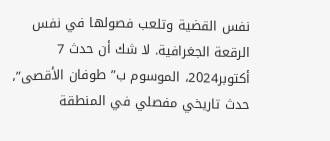نفس القضية وتلعب فصولها في نفس الرقعة الجغرافية. لا شك أن حدث 7 أكتوبر2024، الموسوم ب” طوفان الأقصى”، حدث تاريخي مفصلي في المنطقة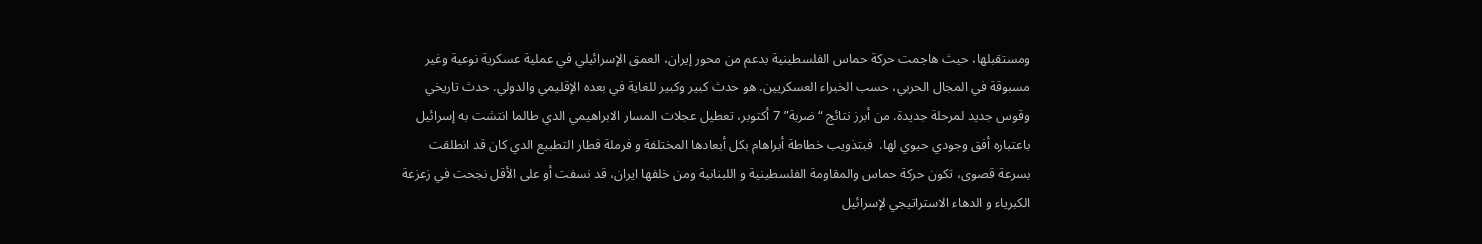ومستقبلها، حيث هاجمت حركة حماس الفلسطينية بدعم من محور إيران، العمق الإسرائيلي في عملية عسكرية نوعية وغير مسبوقة في المجال الحربي، حسب الخبراء العسكريين. هو حدث كبير وكبير للغاية في بعده الإقليمي والدولي. حدث تاريخي وقوس جديد لمرحلة جديدة. من أبرز نتائج “ضربة” 7 أكتوبر، تعطيل عجلات المسار الابراهيمي الدي طالما انتشت به إسرائيل باعتباره أفق وجودي حيوي لها.  فبتذويب خطاطة أبراهام بكل أبعادها المختلفة و فرملة قطار التطبيع الدي كان قد انطلقت بسرعة قصوى، تكون حركة حماس والمقاومة الفلسطينية و اللبنانية ومن خلفها ايران، قد نسفت أو على الأقل نجحت في زعزعة الكبرياء و الدهاء الاستراتيجي لإسرائيل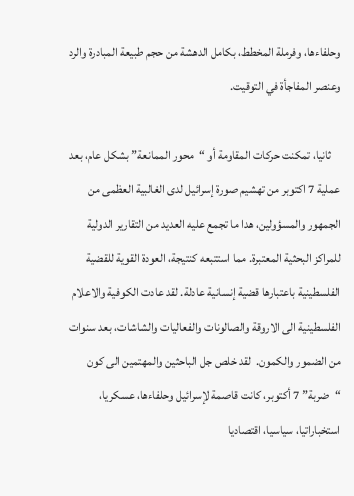وحلفاءها، وفرملة المخطط، بكامل الدهشة من حجم طبيعة المبادرة والرد وعنصر المفاجأة في التوقيت.

    ثانيا، تمكنت حركات المقاومة أو “محور الممانعة” بشكل عام، بعد عملية 7 اكتوبر من تهشيم صورة إسرائيل لدى الغالبية العظمى من الجمهور والمسؤولين، هدا ما تجمع عليه العديد من التقارير الدولية للمراكز البحثية المعتبرة. مما استتبعه كنتيجة، العودة القوية للقضية الفلسطينية باعتبارها قضية إنسانية عادلة. لقد عادت الكوفية والاعلام الفلسطينية الى الاروقة والصالونات والفعاليات والشاشات، بعد سنوات من الضمور والكمون.  لقد خلص جل الباحثين والمهتمين الى كون “ضربة” 7 أكتوبر، كانت قاصمة لإسرائيل وحلفاءها، عسكريا، استخباراتيا، سياسيا، اقتصاديا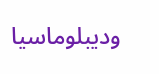وديبلوماسيا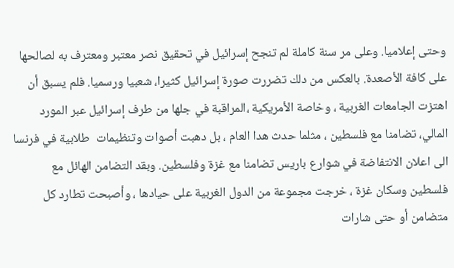وحتى إعلاميا. وعلى مر سنة كاملة لم تنجح إسرائيل في تحقيق نصر معتبر ومعترف به لصالحها على كافة الأصعدة. بالعكس من دلك تضررت صورة إسرائيل كثيرا، شعبيا ورسميا. فلم يسبق أن اهتزت الجامعات الغربية ، وخاصة الأمريكية ،المراقبة في جلها من طرف إسرائيل عبر المورد المالي، تضامنا مع فلسطين ، مثلما حدث هدا العام ، بل دهبت أصوات وتنظيمات  طلابية في فرنسا الى اعلان الانتفاضة في شوارع باريس تضامنا مع غزة وفلسطين. وبقد التضامن الهائل مع فلسطين وسكان غزة ، خرجت مجموعة من الدول الغربية على حيادها ، وأصبحت تطارد كل متضامن أو حتى شارات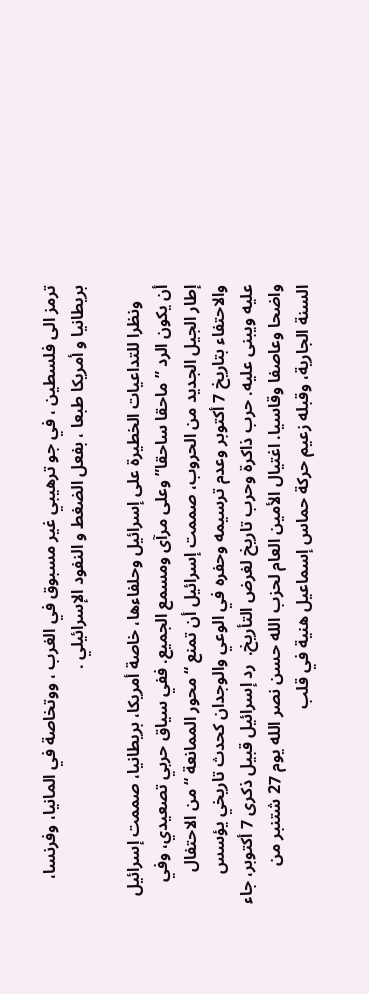ترمز الى فلسطين ، في جو ترهيبي غير مسبوق في الغرب ، ووتخاصة في المانيا، وفرنسا، بريطانيا و أمريكا طبعا ، بفعل الضغط و النفود الإسرائيلي .

    ونظرا للتداعيات الخطيرة على إسرائيل وحلفاءها، خاصة أمريكا، بريطانيا، صممت إسرائيل أن يكون الرد ” ماحقا ساحقا” وعلى مرآى ومسمع الجميع. ففي سياق حربي تصعيدي، وفي إطار الجيل الجديد من الحروب، صممت إسرائيل أن تمنع “محور الممانعة “من الاحتفال والاحتفاء بتاريخ 7 أكتوبر وعدم ترسيمه وحفره في الوعي والوجدان كحدث تاريخي يؤسس عليه ويبنى عليه. حرب ذاكرة وحرب تاريخ لغرض التأريخ.  رد إسرائيل قبيل ذكرى 7 أكتوبر، جاء واضحا وعاصفا وقاسيا. اغتيال الأمين العام لحزب الله حسن نصر الله يوم 27 شتنبر من السنة الجارية، وقبله زعيم حركة حماس إسماعيل هنية في قلب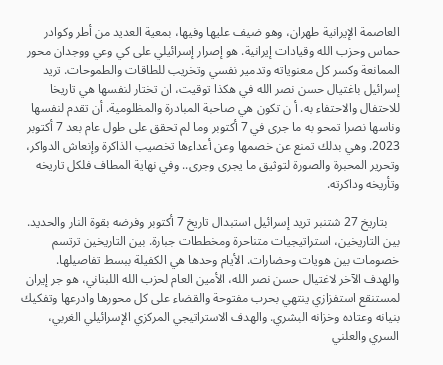العاصمة الإيرانية طهران، وهو ضيف عليها وفيها، بمعية العديد من أطر وكوادر حماس وحزب الله وقيادات إيرانية. هو إصرار إسرائيلي على كي وعي ووجدان محور الممانعة وكسر كل معنوياته وتدمير نفسي وتخريب للطاقات والطموحات. تريد إسرائيل باغتيال حسن نصر الله في هكذا توقيت، ان تختار لنفسها هي تاريخا للاحتفال والاحتفاء به. أ ن تكون هي صاحبة المبادرة والمظلومية. أن تقدم لنفسها وناسها نصرا تمحو به ما جرى في 7 أكتوبر وما لم تحقق على طول عام بعد 7 أكتوبر 2023. وهي بدلك تمنع عن خصمها وعن أعداءها تخصيب الذاكرة وإنعاش الدواكر، وتحرير المحبرة والصورة لتوثيق ما يجرى وجرى.. وفي نهاية المطاف فلكل تاريخه وتأريخه وداكرته.

    بتاريخ 27 شتنبر تريد إسرائيل استبدال تاريخ 7 أكتوبر وفرضه بقوة النار والحديد. بين التاريخين، استراتيجيات متناحرة ومخططات جبارة. بين التاريخين ترتسم خصومات بين هويات وحضارات. الأيام وحدها هي الكفيلة ببسط تفاصيلها.  والهدف الآخر لاغتيال حسن نصر الله، الأمين العام لحزب الله اللبناني، هو جر إيران لمستنقع استفزازي ينتهي بحرب مفتوحة والقضاء على كل محورها وادرعها وتفكيك بنيانه وعتاده وخزانه البشري. والهدف الاستراتيجي المركزي الإسرائيلي الغربي، السري والعلني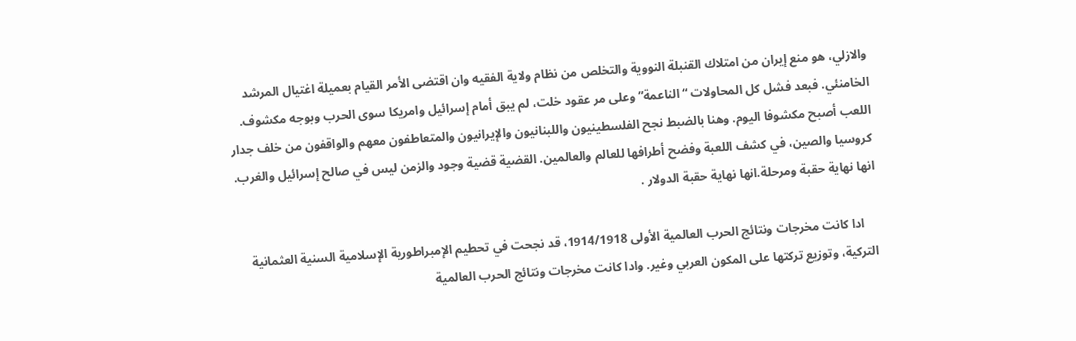والازلي، هو منع إيران من امتلاك القنبلة النووية والتخلص من نظام ولاية الفقيه وان اقتضى الأمر القيام بعميلة اغتيال المرشد الخامنئي. فبعد فشل كل المحاولات “الناعمة” وعلى مر عقود خلت، لم يبق أمام إسرائيل وامريكا سوى الحرب وبوجه مكشوف. اللعب أصبح مكشوفا اليوم. وهنا بالضبط نجح الفلسطينيون واللبنانيون والإيرانيون والمتعاطفون معهم والواقفون من خلف جدار كروسيا والصين، في كشف اللعبة وفضح أطرافها للعالم والعالمين. القضية قضية وجود والزمن ليس في صالح إسرائيل والغرب. انها نهاية حقبة ومرحلة.انها نهاية حقبة الدولار .

    ادا كانت مخرجات ونتائج الحرب العالمية الأولى 1914/1918، قد نجحت في تحطيم الإمبراطورية الإسلامية السنية العثمانية التركية، وتوزيع تركتها على المكون العربي وغير. وادا كانت مخرجات ونتائج الحرب العالمية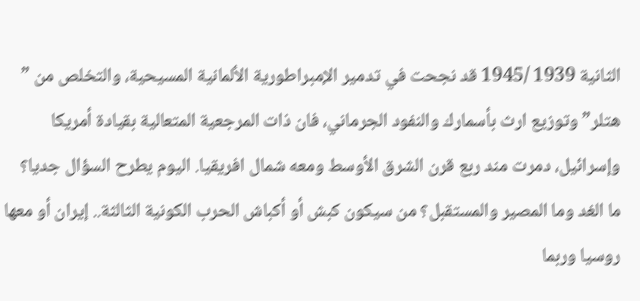الثانية 1939 /1945 قد نجحت في تدمير الإمبراطورية الألمانية المسيحية، والتخلص من ” هتلر” وتوزيع ارث بأسمارك والنفود الجرماني، فان ذات المرجعية المتعالية بقيادة أمريكا وإسرائيل، دمرت مند ربع قرن الشرق الأوسط ومعه شمال افريقيا. اليوم يطرح السؤال جديا؟  ما الغد وما المصير والمستقبل؟ من سيكون كبش أو أكباش الحرب الكونية الثالثة.. إيران أو معها روسيا وربما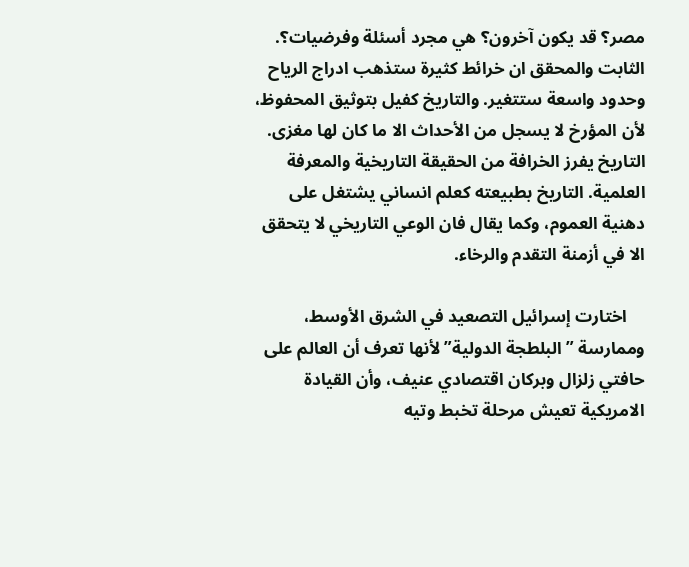مصر؟ قد يكون آخرون؟ هي مجرد أسئلة وفرضيات؟. الثابت والمحقق ان خرائط كثيرة ستذهب ادراج الرياح وحدود واسعة ستتغير. والتاريخ كفيل بتوثيق المحفوظ، لأن المؤرخ لا يسجل من الأحداث الا ما كان لها مغزى. التاريخ يفرز الخرافة من الحقيقة التاريخية والمعرفة العلمية. التاريخ بطبيعته كعلم انساني يشتغل على دهنية العموم، وكما يقال فان الوعي التاريخي لا يتحقق الا في أزمنة التقدم والرخاء.

    اختارت إسرائيل التصعيد في الشرق الأوسط، وممارسة ” البلطجة الدولية” لأنها تعرف أن العالم على حافتي زلزال وبركان اقتصادي عنيف، وأن القيادة الامريكية تعيش مرحلة تخبط وتيه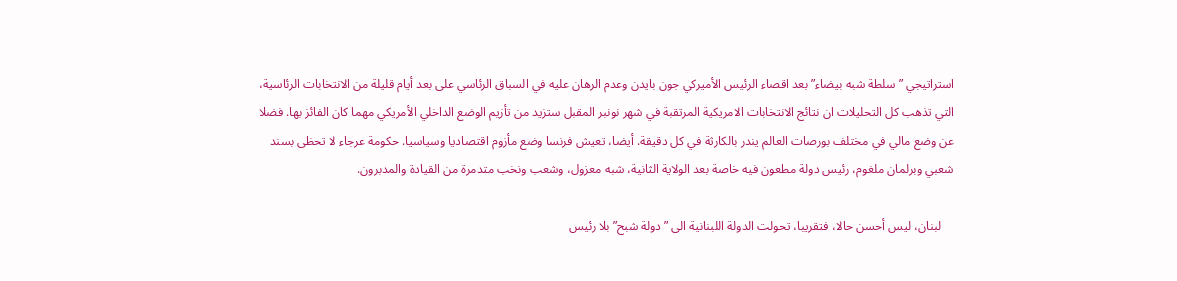استراتيجي ” سلطة شبه بيضاء” بعد اقصاء الرئيس الأميركي جون بايدن وعدم الرهان عليه في السباق الرئاسي على بعد أيام قليلة من الانتخابات الرئاسية، التي تذهب كل التحليلات ان نتائج الانتخابات الامريكية المرتقبة في شهر نونبر المقبل ستزيد من تأزيم الوضع الداخلي الأمريكي مهما كان الفائز بها. فضلا عن وضع مالي في مختلف بورصات العالم يندر بالكارثة في كل دقيقة. أيضا، تعيش فرنسا وضع مأزوم اقتصاديا وسياسيا. حكومة عرجاء لا تحظى بسند شعبي وبرلمان ملغوم، رئيس دولة مطعون فيه خاصة بعد الولاية الثانية، شبه معزول، وشعب ونخب متدمرة من القيادة والمدبرون.

    لبنان، ليس أحسن حالا، فتقريبا، تحولت الدولة اللبنانية الى ” دولة شبح” بلا رئيس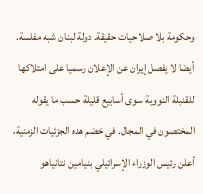وحكومة بلا صلاحيات حقيقة. دولة لبنان شبه مفلسة. أيضا لا يفصل إيران عن الإعلان رسميا على امتلاكها للقنبلة النووية سوى أسابيع قليلة حسب ما يقوله المختصون في المجال. في خضم هده الجزئيات الزمنية، أعلن رئيس الوزراء الإسرائيلي بنيامين نتانياهو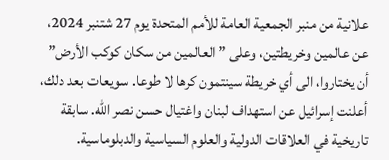علانية من منبر الجمعية العامة للأمم المتحدة يوم 27 شتنبر 2024، عن عالمين وخريطتين، وعلى ” العالمين من سكان كوكب الأرض” أن يختاروا، الى أي خريطة سينتمون كرها لا طوعا. سويعات بعد دلك، أعلنت إسرائيل عن استهداف لبنان واغتيال حسن نصر الله. سابقة تاريخية في العلاقات الدولية والعلوم السياسية والدبلوماسية.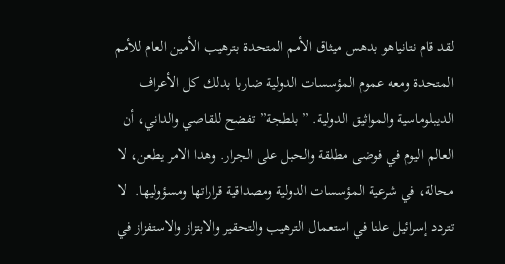لقد قام نتانياهو بدهس ميثاق الأمم المتحدة بترهيب الأمين العام للأمم المتحدة ومعه عموم المؤسسات الدولية ضاربا بدلك كل الأعراف الديبلوماسية والمواثيق الدولية. ” بلطجة” تفضح للقاصي والداني، أن العالم اليوم في فوضى مطلقة والحبل على الجرار. وهدا الامر يطعن، لا محالة، في شرعية المؤسسات الدولية ومصداقية قراراتها ومسؤوليها.  لا تتردد إسرائيل علنا في استعمال الترهيب والتحقير والابتزاز والاستفزاز في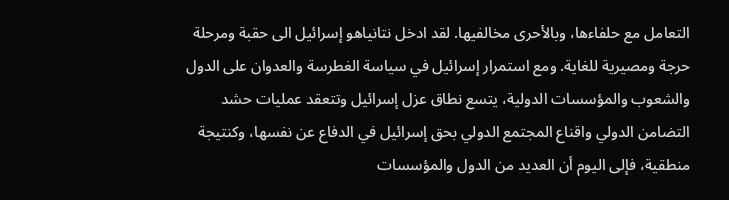التعامل مع حلفاءها، وبالأحرى مخالفيها. لقد ادخل نتانياهو إسرائيل الى حقبة ومرحلة حرجة ومصيرية للغاية. ومع استمرار إسرائيل في سياسة الغطرسة والعدوان على الدول والشعوب والمؤسسات الدولية، يتسع نطاق عزل إسرائيل وتتعقد عمليات حشد التضامن الدولي واقناع المجتمع الدولي بحق إسرائيل في الدفاع عن نفسها، وكنتيجة منطقية، فإلى اليوم أن العديد من الدول والمؤسسات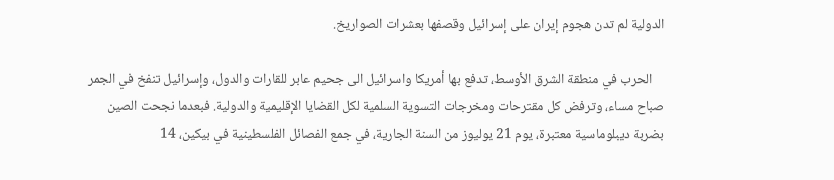الدولية لم تدن هجوم إيران على إسرائيل وقصفها بعشرات الصواريخ.

    الحرب في منطقة الشرق الأوسط، تدفع بها أمريكا واسرائيل الى جحيم عابر للقارات والدول، وإسرائيل تنفخ في الجمر صباح مساء، وترفض كل مقترحات ومخرجات التسوية السلمية لكل القضايا الإقليمية والدولية. فبعدما نجحت الصين بضربة ديبلوماسية معتبرة، يوم 21 يوليوز من السنة الجارية، في جمع الفصائل الفلسطينية في بيكين، 14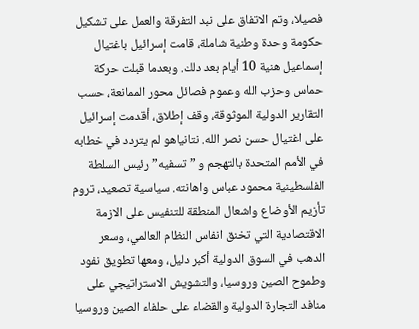فصيلا، وتم الاتفاق على نبد التفرقة والعمل على تشكيل حكومة وحدة وطنية شاملة، قامت إسرائيل باغتيال إسماعيل هنية 10 أيام بعد دلك. وبعدما قبلت حركة حماس وحزب الله وعموم فصائل محور الممانعة، حسب التقارير الدولية الموثوقة، وقف إطلاق، أقدمت إسرائيل على اغتيال حسن نصر الله. نتانياهو لم يتردد في خطابه في الأمم المتحدة بالتهجم و ” تسفيه” رئيس السلطة الفلسطينية محمود عباس واهانته. سياسية تصعيد، تروم تأزيم الأوضاع واشعال المنطقة للتنفيس على الازمة الاقتصادية التي تخنق انفاس النظام العالمي، وسعر الدهب في السوق الدولية أكبر دليل، ومعها تطويق نفود وطموح الصين وروسيا، والتشويش الاستراتيجي على منافد التجارة الدولية والقضاء على حلفاء الصين وروسيا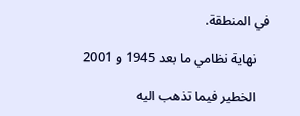في المنطقة.

    نهاية نظامي ما بعد 1945 و 2001

    الخطير فيما تذهب اليه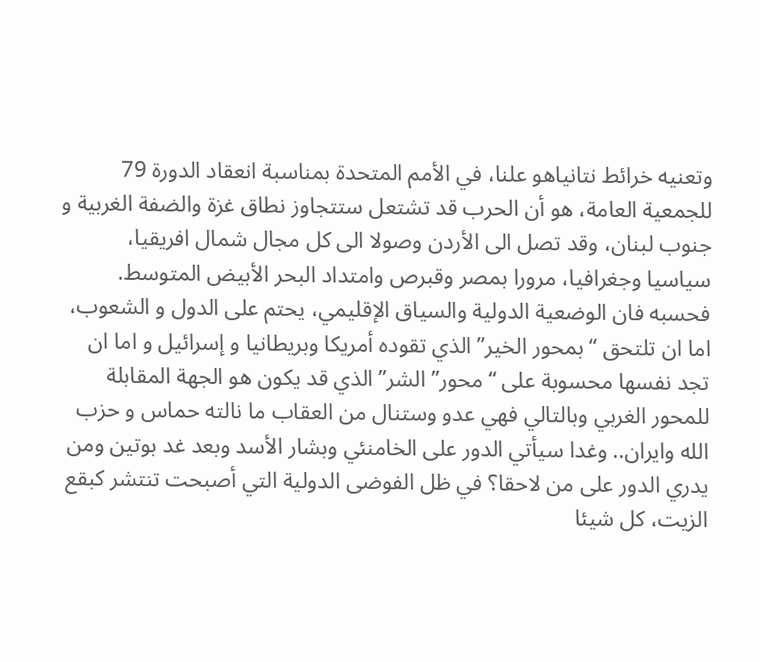وتعنيه خرائط نتانياهو علنا، في الأمم المتحدة بمناسبة انعقاد الدورة 79 للجمعية العامة، هو أن الحرب قد تشتعل ستتجاوز نطاق غزة والضفة الغربية و جنوب لبنان، وقد تصل الى الأردن وصولا الى كل مجال شمال افريقيا، سياسيا وجغرافيا، مرورا بمصر وقبرص وامتداد البحر الأبيض المتوسط. فحسبه فان الوضعية الدولية والسياق الإقليمي، يحتم على الدول و الشعوب، اما ان تلتحق “بمحور الخير” الذي تقوده أمريكا وبريطانيا و إسرائيل و اما ان تجد نفسها محسوبة على “محور” الشر” الذي قد يكون هو الجهة المقابلة للمحور الغربي وبالتالي فهي عدو وستنال من العقاب ما نالته حماس و حزب الله وايران.. وغدا سيأتي الدور على الخامنئي وبشار الأسد وبعد غد بوتين ومن يدري الدور على من لاحقا؟ في ظل الفوضى الدولية التي أصبحت تنتشر كبقع الزيت، كل شيئا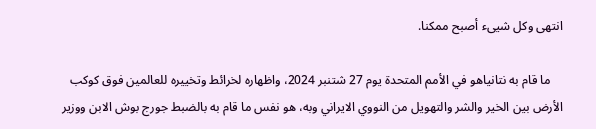انتهى وكل شيىء أصبح ممكنا.

    ما قام به نتانياهو في الأمم المتحدة يوم 27 شتنبر 2024، واظهاره لخرائط وتخييره للعالمين فوق كوكب الأرض بين الخير والشر والتهويل من النووي الايراني وبه، هو نفس ما قام به بالضبط جورج بوش الابن ووزير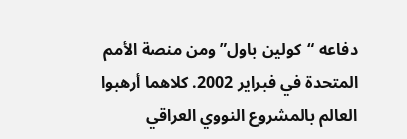دفاعه “كولين باول” ومن منصة الأمم المتحدة في فبراير 2002. كلاهما أرهبوا العالم بالمشروع النووي العراقي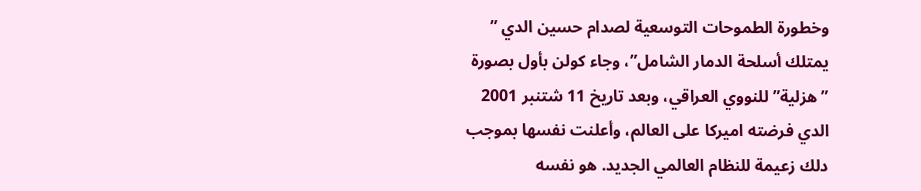وخطورة الطموحات التوسعية لصدام حسين الدي ” يمتلك أسلحة الدمار الشامل”، وجاء كولن بأول بصورة ” هزلية” للنووي العراقي، وبعد تاريخ 11 شتنبر 2001 الدي فرضته اميركا على العالم، وأعلنت نفسها بموجب دلك زعيمة للنظام العالمي الجديد. هو نفسه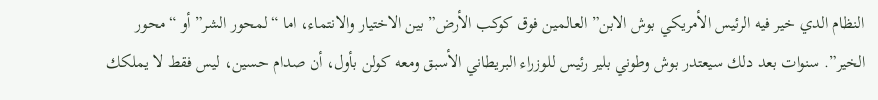النظام الدي خير فيه الرئيس الأمريكي بوش الابن” العالمين فوق كوكب الأرض” بين الاختيار والانتماء، اما “لمحور الشر” أو “محور الخير”. سنوات بعد دلك سيعتدر بوش وطوني بلير رئيس للوزراء البريطاني الأسبق ومعه كولن بأول، أن صدام حسين، ليس فقط لا يملكك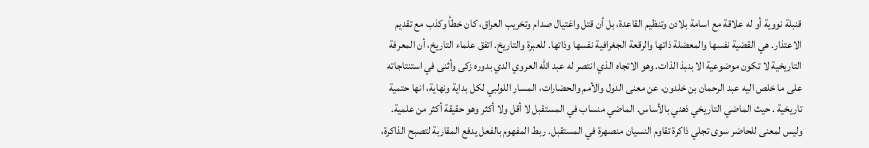قنبلة نووية أو له علاقة مع اسامة بلادن وتنظيم القاعدة، بل أن قتل واغتيال صدام وتخريب العراق، كان خطأ وكذب مع تقديم الاعتذار. هي القضية نفسها والمعضلة ذاتها والرقعة الجغرافية نفسها وذاتها. للعبرة والتاريخ. اتفق علماء التاريخ، أن المعرفة التاريخية لا تكون موضوعية الا بنبذ الذات. وهو الاتجاه الذي انتصر له عبد الله العروي الدي بدوره زكى وأثنى في استنتاجاته على ما خلص اليه عبد الرحمان بن خلدون، عن معنى الدول والأمم والحضارات، المسار اللولبي لكل بداية ونهاية، انها حتمية تاريخية . حيث الماضي التاريخي ذهني بالأساس. الماضي منساب في المستقبل لا أقل ولا أكثر وهو حقيقة أكثر من علمية. وليس لمعنى للحاضر سوى تجلي ذاكرة تقاوم النسيان منصهرة في المستقبل. ربط المفهوم بالفعل يدفع المقاربة لتصبح الذاكرة،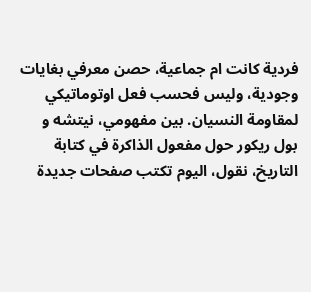فردية كانت ام جماعية، حصن معرفي بغايات وجودية، وليس فحسب فعل اوتوماتيكي لمقاومة النسيان. بين مفهومي، نيتشه و بول ريكور حول مفعول الذاكرة في كتابة التاريخ، نقول، اليوم تكتب صفحات جديدة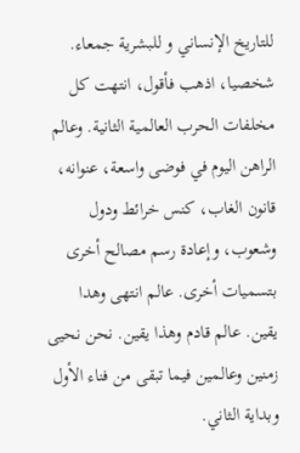للتاريخ الإنساني و للبشرية جمعاء. شخصيا، اذهب فأقول، انتهت كل مخلفات الحرب العالمية الثانية. وعالم الراهن اليوم في فوضى واسعة، عنوانه، قانون الغاب، كنس خرائط ودول وشعوب، وإعادة رسم مصالح أخرى بتسميات أخرى. عالم انتهى وهدا يقين. عالم قادم وهذا يقين. نحن نحيى زمنين وعالمين فيما تبقى من فناء الأول وبداية الثاني.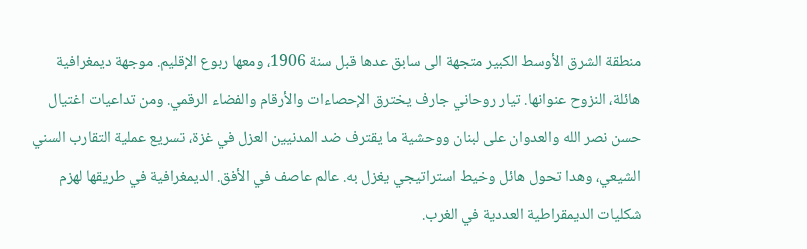منطقة الشرق الأوسط الكبير متجهة الى سابق عدها قبل سنة 1906، ومعها ربوع الإقليم. موجهة ديمغرافية هائلة، النزوح عنوانها. تيار روحاني جارف يخترق الإحصاءات والأرقام والفضاء الرقمي. ومن تداعيات اغتيال حسن نصر الله والعدوان على لبنان ووحشية ما يقترف ضد المدنيين العزل في غزة، تسريع عملية التقارب السني الشيعي، وهدا تحول هائل وخيط استراتيجي يغزل به. عالم عاصف في الأفق. الديمغرافية في طريقها لهزم شكليات الديمقراطية العددية في الغرب.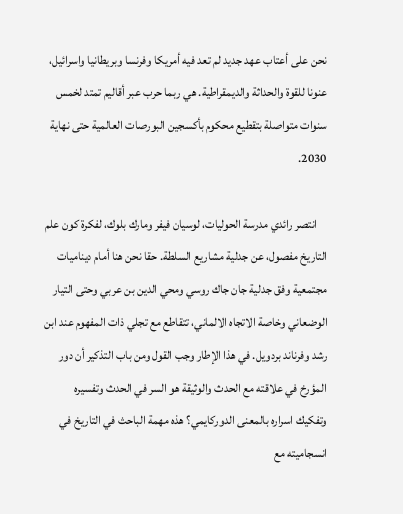نحن على أعتاب عهد جديد لم تعد فيه أمريكا وفرنسا وبريطانيا واسرائيل، عنونا للقوة والحداثة والديمقراطية. هي ربما حرب عبر أقاليم تمتد لخمس سنوات متواصلة بتقطيع محكوم بأكسجين البورصات العالمية حتى نهاية 2030.

    انتصر رائدي مدرسة الحوليات، لوسيان فيفر ومارك بلوك، لفكرة كون علم التاريخ مفصول، عن جدلية مشاريع السلطة. حقا نحن هنا أمام ديناميات مجتمعية وفق جدلية جان جاك روسي ومحي الدين بن عربي وحتى التيار الوضعاني وخاصة الاتجاه الالماني، تتقاطع مع تجلي ذات المفهوم عند ابن رشد وفرناند بردويل. في هذا الإطار وجب القول ومن باب التذكير أن دور المؤرخ في علاقته مع الحدث والوثيقة هو السر في الحدث وتفسيره وتفكيك اسراره بالمعنى الدوركايمي؟ هذه مهمة الباحث في التاريخ في انسجاميته مع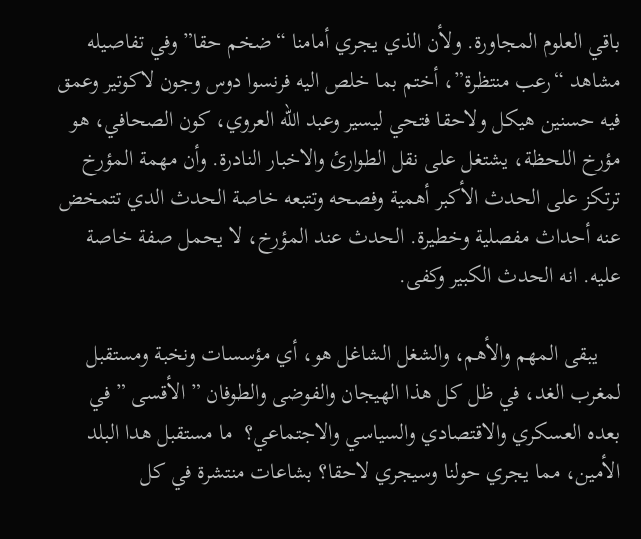باقي العلوم المجاورة. ولأن الذي يجري أمامنا “ضخم حقا” وفي تفاصيله مشاهد “رعب منتظرة”، أختم بما خلص اليه فرنسوا دوس وجون لاكوتير وعمق فيه حسنين هيكل ولاحقا فتحي ليسير وعبد الله العروي، كون الصحافي، هو مؤرخ اللحظة، يشتغل على نقل الطوارئ والاخبار النادرة. وأن مهمة المؤرخ ترتكز على الحدث الأكبر أهمية وفصحه وتتبعه خاصة الحدث الدي تتمخض عنه أحداث مفصلية وخطيرة. الحدث عند المؤرخ، لا يحمل صفة خاصة عليه. انه الحدث الكبير وكفى.

    يبقى المهم والأهم، والشغل الشاغل هو، أي مؤسسات ونخبة ومستقبل لمغرب الغد، في ظل كل هذا الهيجان والفوضى والطوفان ” الأقسى ” في بعده العسكري والاقتصادي والسياسي والاجتماعي؟  ما مستقبل هدا البلد الأمين، مما يجري حولنا وسيجري لاحقا؟ بشاعات منتشرة في كل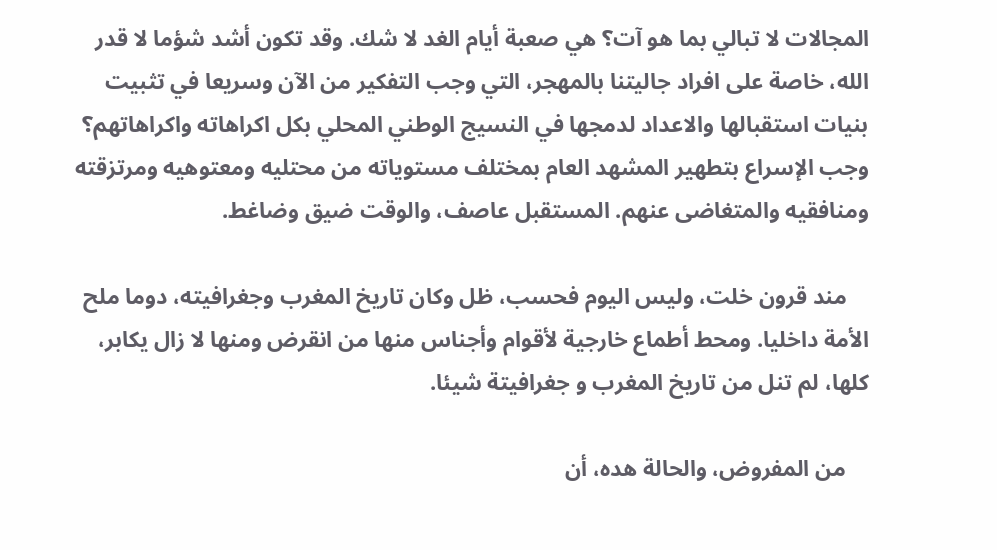المجالات لا تبالي بما هو آت؟ هي صعبة أيام الغد لا شك. وقد تكون أشد شؤما لا قدر الله، خاصة على افراد جاليتنا بالمهجر، التي وجب التفكير من الآن وسريعا في تثبيت بنيات استقبالها والاعداد لدمجها في النسيج الوطني المحلي بكل اكراهاته واكراهاتهم؟  وجب الإسراع بتطهير المشهد العام بمختلف مستوياته من محتليه ومعتوهيه ومرتزقته ومنافقيه والمتغاضى عنهم. المستقبل عاصف، والوقت ضيق وضاغط.

    مند قرون خلت، وليس اليوم فحسب، ظل وكان تاريخ المغرب وجغرافيته، دوما ملح الأمة داخليا. ومحط أطماع خارجية لأقوام وأجناس منها من انقرض ومنها لا زال يكابر، كلها، لم تنل من تاريخ المغرب و جغرافيتة شيئا.

    من المفروض، والحالة هده، أن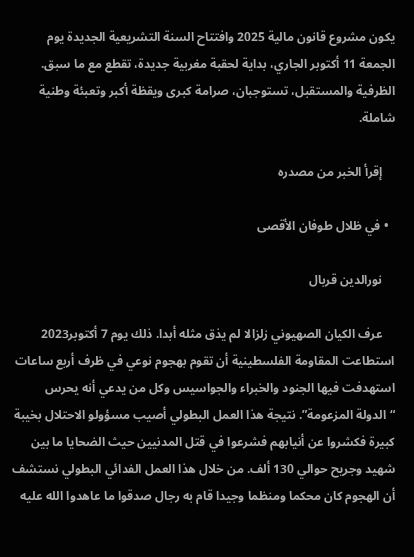يكون مشروع قانون مالية 2025 وافتتاح السنة التشريعية الجديدة يوم الجمعة 11 أكتوبر الجاري، بداية لحقبة مغربية جديدة، تقطع مع ما سبق. الظرفية والمستقبل، تستوجبان، صرامة كبرى ويقظة أكبر وتعبئة وطنية شاملة.

    إقرأ الخبر من مصدره

  • في ظلال طوفان الأقصى

    نورالدين قربال

    عرف الكيان الصهيوني زلزالا لم يذق مثله أبدا. ذلك يوم 7 أكتوبر2023 استطاعت المقاومة الفلسطينية أن تقوم بهجوم نوعي في ظرف أربع ساعات استهدفت فيها الجنود والخبراء والجواسيس وكل من يدعي أنه يحرس “الدولة المزعومة”. نتيجة هذا العمل البطولي أصيب مسؤولو الاحتلال بخيبة كبيرة فكشروا عن أنيابهم فشرعوا في قتل المدنيين حيث الضحايا ما بين شهيد وجريح حوالي 130 ألف. من خلال هذا العمل الفدائي البطولي نستشف أن الهجوم كان محكما ومنظما وجيدا قام به رجال صدقوا ما عاهدوا الله عليه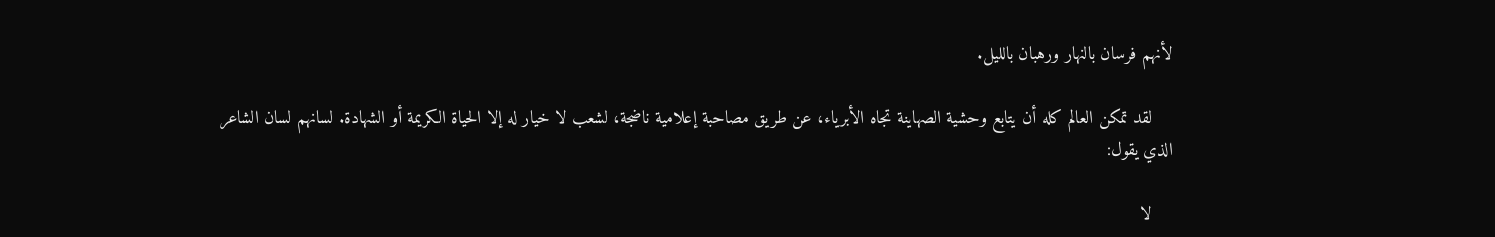لأنهم فرسان بالنهار ورهبان بالليل.

    لقد تمكن العالم كله أن يتابع وحشية الصهاينة تجاه الأبرياء، عن طريق مصاحبة إعلامية ناضجة، لشعب لا خيار له إلا الحياة الكريمة أو الشهادة. لسانهم لسان الشاعر الذي يقول:

    لا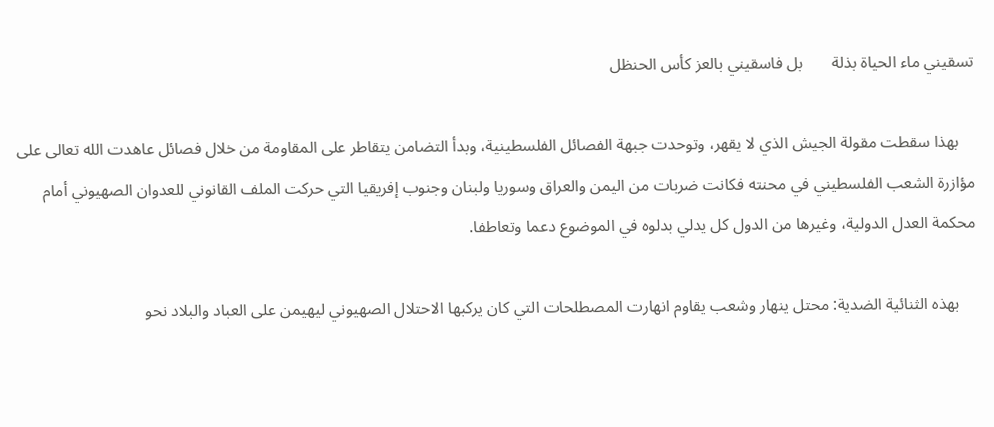تسقيني ماء الحياة بذلة       بل فاسقيني بالعز كأس الحنظل

    بهذا سقطت مقولة الجيش الذي لا يقهر، وتوحدت جبهة الفصائل الفلسطينية، وبدأ التضامن يتقاطر على المقاومة من خلال فصائل عاهدت الله تعالى على مؤازرة الشعب الفلسطيني في محنته فكانت ضربات من اليمن والعراق وسوريا ولبنان وجنوب إفريقيا التي حركت الملف القانوني للعدوان الصهيوني أمام محكمة العدل الدولية، وغيرها من الدول كل يدلي بدلوه في الموضوع دعما وتعاطفا.

    بهذه الثنائية الضدية: محتل ينهار وشعب يقاوم انهارت المصطلحات التي كان يركبها الاحتلال الصهيوني ليهيمن على العباد والبلاد نحو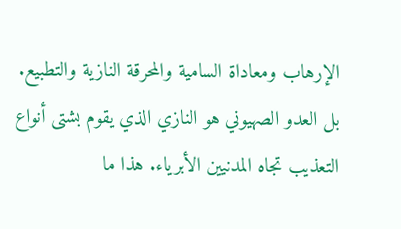الإرهاب ومعاداة السامية والمحرقة النازية والتطبيع. بل العدو الصهيوني هو النازي الذي يقوم بشتى أنواع التعذيب تجاه المدنيين الأبرياء. هذا ما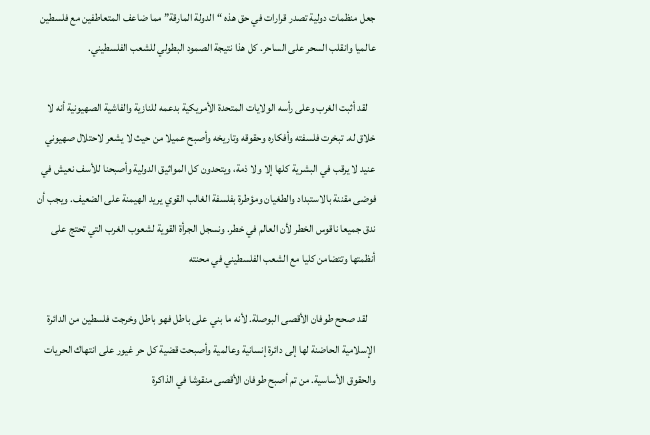جعل منظمات دولية تصدر قرارات في حق هذه “الدولة المارقة” مما ضاعف المتعاطفين مع فلسطين عالميا وانقلب السحر على الساحر. كل هذا نتيجة الصمود البطولي للشعب الفلسطيني.

    لقد أثبت الغرب وعلى رأسه الولايات المتحدة الأمريكية بدعمه للنازية والفاشية الصهيونية أنه لا خلاق له. تبخرت فلسفته وأفكاره وحقوقه وتاريخه وأصبح عميلا من حيث لا يشعر لاحتلال صهيوني عنيد لا يرقب في البشرية كلها إلا ولا ذمة، ويتحدون كل المواثيق الدولية وأصبحنا للأسف نعيش في فوضى مقننة بالاستبداد والطغيان ومؤطرة بفلسفة الغالب القوي يريد الهيمنة على الضعيف. ويجب أن ندق جميعا ناقوس الخطر لأن العالم في خطر. ونسجل الجرأة القوية لشعوب الغرب التي تحتج على أنظمتها وتتضامن كليا مع الشعب الفلسطيني في محنته

    لقد صحح طوفان الأقصى البوصلة. لأنه ما بني على باطل فهو باطل وخرجت فلسطين من الدائرة الإسلامية الحاضنة لها إلى دائرة إنسانية وعالمية وأصبحت قضية كل حر غيور على انتهاك الحريات والحقوق الأساسية. من تم أصبح طوفان الأقصى منقوشا في الذاكرة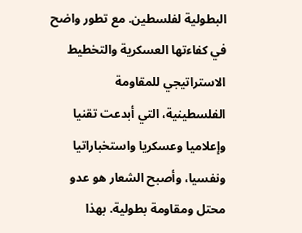البطولية لفلسطين. مع تطور واضح في كفاءتها العسكرية والتخطيط الاستراتيجي للمقاومة الفلسطينية، التي أبدعت تقنيا وإعلاميا وعسكريا واستخباراتيا ونفسيا، وأصبح الشعار هو عدو محتل ومقاومة بطولية. بهذا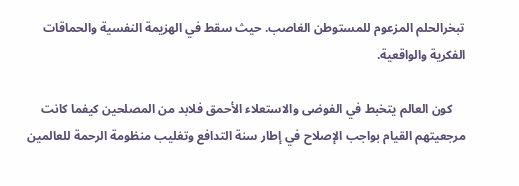تبخرالحلم المزعوم للمستوطن الغاصب. حيث سقط في الهزيمة النفسية والحماقات الفكرية والواقعية.

    كون العالم يتخبط في الفوضى والاستعلاء الأحمق فلابد من المصلحين كيفما كانت مرجعيتهم القيام بواجب الإصلاح في إطار سنة التدافع وتغليب منظومة الرحمة للعالمين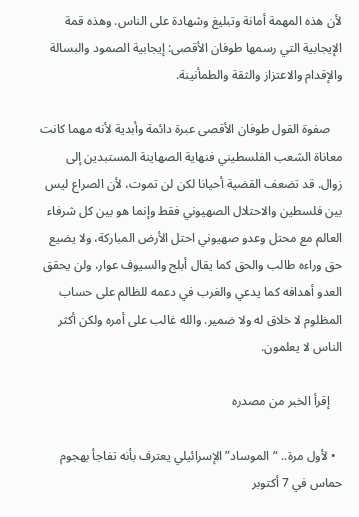لأن هذه المهمة أمانة وتبليغ وشهادة على الناس. وهذه قمة الإيجابية التي رسمها طوفان الأقصى: إيجابية الصمود والبسالة والإقدام والاعتزاز والثقة والطمأنينة.

    صفوة القول طوفان الأقصى عبرة دائمة وأبدية لأنه مهما كانت معاناة الشعب الفلسطيني فنهاية الصهاينة المستبدين إلى زوال. قد تضعف القضية أحيانا لكن لن تموت، لأن الصراع ليس بين فلسطين والاحتلال الصهيوني فقط وإنما هو بين كل شرفاء العالم مع محتل وعدو صهيوني احتل الأرض المباركة، ولا يضيع حق وراءه طالب والحق كما يقال أبلج والسيوف عوار، ولن يحقق العدو أهدافه كما يدعي والغرب في دعمه للظالم على حساب المظلوم لا خلاق له ولا ضمير. والله غالب على أمره ولكن أكثر الناس لا يعلمون.

    إقرأ الخبر من مصدره

  • لأول مرة.. “الموساد” الإسرائيلي يعترف بأنه تفاجأ بهجوم حماس في 7 أكتوبر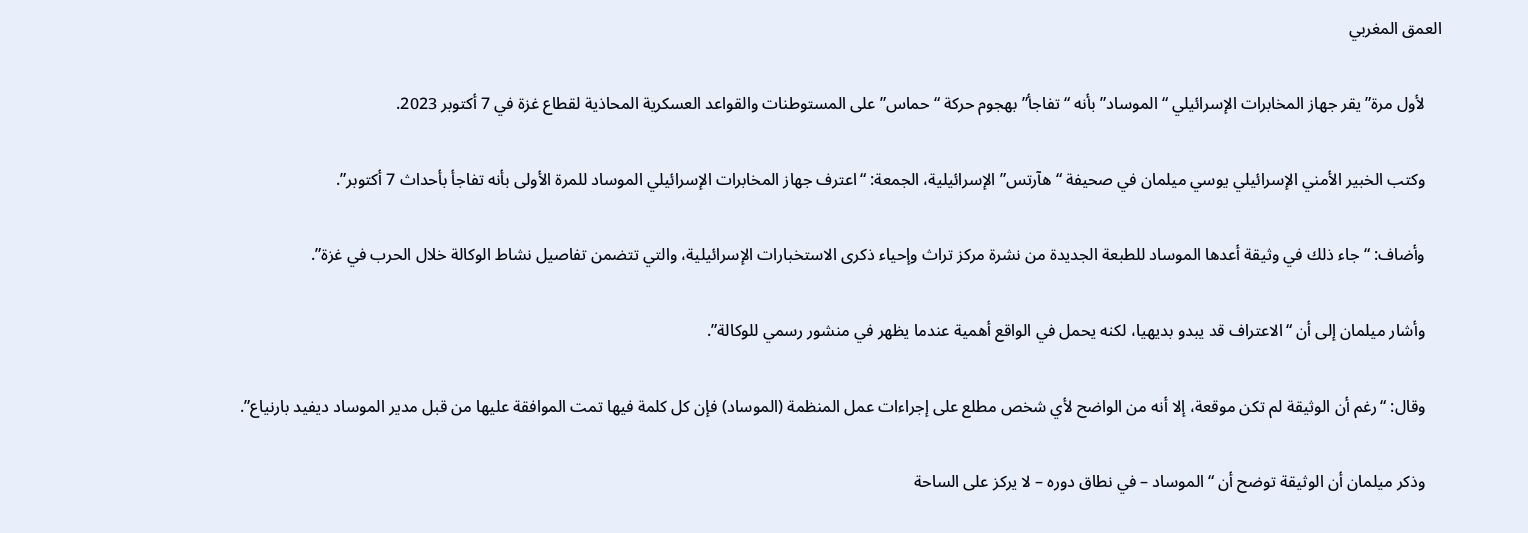العمق المغربي

    لأول مرة” يقر جهاز المخابرات الإسرائيلي “الموساد” بأنه “تفاجأ” بهجوم حركة “حماس” على المستوطنات والقواعد العسكرية المحاذية لقطاع غزة في 7 أكتوبر 2023.

    وكتب الخبير الأمني الإسرائيلي يوسي ميلمان في صحيفة “هآرتس” الإسرائيلية، الجمعة: “اعترف جهاز المخابرات الإسرائيلي الموساد للمرة الأولى بأنه تفاجأ بأحداث 7 أكتوبر”.

    وأضاف: “جاء ذلك في وثيقة أعدها الموساد للطبعة الجديدة من نشرة مركز تراث وإحياء ذكرى الاستخبارات الإسرائيلية، والتي تتضمن تفاصيل نشاط الوكالة خلال الحرب في غزة”.

    وأشار ميلمان إلى أن “الاعتراف قد يبدو بديهيا، لكنه يحمل في الواقع أهمية عندما يظهر في منشور رسمي للوكالة”.

    وقال: “رغم أن الوثيقة لم تكن موقعة، إلا أنه من الواضح لأي شخص مطلع على إجراءات عمل المنظمة (الموساد) فإن كل كلمة فيها تمت الموافقة عليها من قبل مدير الموساد ديفيد بارنياع”.

    وذكر ميلمان أن الوثيقة توضح أن “الموساد – في نطاق دوره – لا يركز على الساحة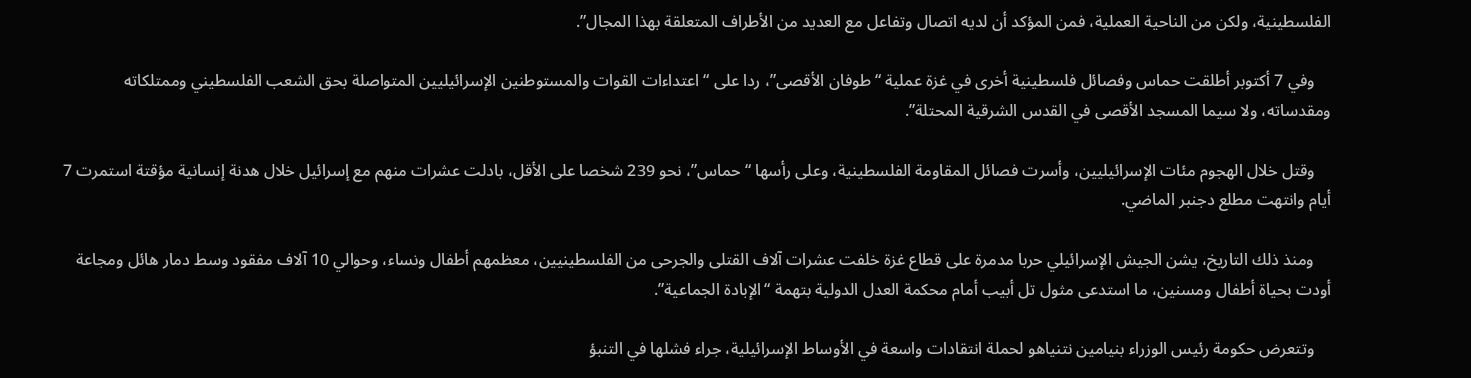الفلسطينية، ولكن من الناحية العملية، فمن المؤكد أن لديه اتصال وتفاعل مع العديد من الأطراف المتعلقة بهذا المجال”.

    وفي 7 أكتوبر أطلقت حماس وفصائل فلسطينية أخرى في غزة عملية “طوفان الأقصى”، ردا على “اعتداءات القوات والمستوطنين الإسرائيليين المتواصلة بحق الشعب الفلسطيني وممتلكاته ومقدساته، ولا سيما المسجد الأقصى في القدس الشرقية المحتلة”.

    وقتل خلال الهجوم مئات الإسرائيليين، وأسرت فصائل المقاومة الفلسطينية، وعلى رأسها “حماس”، نحو 239 شخصا على الأقل، بادلت عشرات منهم مع إسرائيل خلال هدنة إنسانية مؤقتة استمرت 7 أيام وانتهت مطلع دجنبر الماضي.

    ومنذ ذلك التاريخ، يشن الجيش الإسرائيلي حربا مدمرة على قطاع غزة خلفت عشرات آلاف القتلى والجرحى من الفلسطينيين، معظمهم أطفال ونساء، وحوالي 10 آلاف مفقود وسط دمار هائل ومجاعة أودت بحياة أطفال ومسنين، ما استدعى مثول تل أبيب أمام محكمة العدل الدولية بتهمة “الإبادة الجماعية”.

    وتتعرض حكومة رئيس الوزراء بنيامين نتنياهو لحملة انتقادات واسعة في الأوساط الإسرائيلية، جراء فشلها في التنبؤ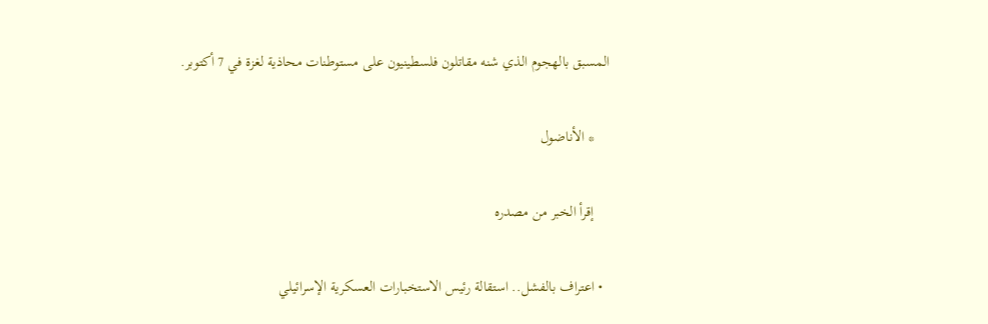المسبق بالهجوم الذي شنه مقاتلون فلسطينيون على مستوطنات محاذية لغزة في 7 أكتوبر.

    * الأناضول

    إقرأ الخبر من مصدره

  • اعتراف بالفشل.. استقالة رئيس الاستخبارات العسكرية الإسرائيلي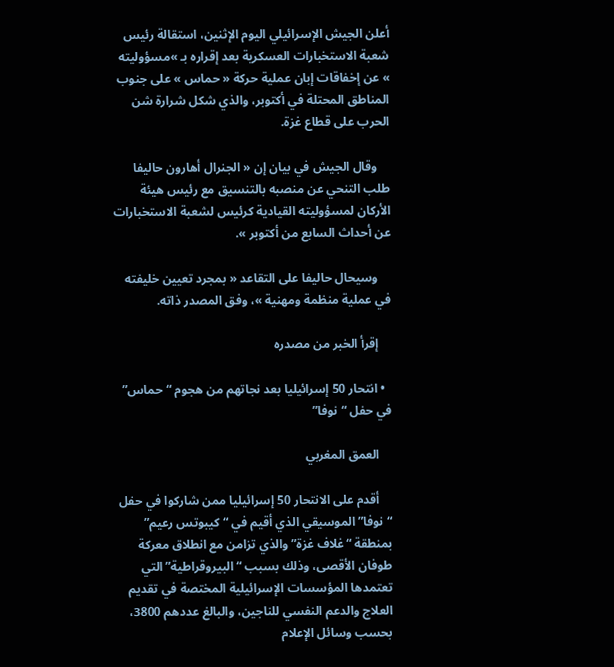أعلن الجيش الإسرائيلي اليوم الإثنين، استقالة رئيس شعبة الاستخبارات العسكرية بعد إقراره بـ »مسؤوليته » عن إخفاقات إبان عملية حركة « حماس » على جنوب المناطق المحتلة في أكتوبر، والذي شكل شرارة شن الحرب على قطاع غزة.

    وقال الجيش في بيان إن « الجنرال أهارون حاليفا طلب التنحي عن منصبه بالتنسيق مع رئيس هيئة الأركان لمسؤوليته القيادية كرئيس لشعبة الاستخبارات عن أحداث السابع من أكتوبر ».

    وسيحال حاليفا على التقاعد « بمجرد تعيين خليفته في عملية منظمة ومهنية »، وفق المصدر ذاته.

    إقرأ الخبر من مصدره

  • انتحار 50 إسرائيليا بعد نجاتهم من هجوم “حماس” في حفل “نوفا”

    العمق المغربي

    أقدم على الانتحار 50 إسرائيليا ممن شاركوا في حفل “نوفا” الموسيقي الذي أقيم في “كيبوتس رعيم” بمنطقة “غلاف غزة” والذي تزامن مع انطلاق معركة طوفان الأقصى، وذلك بسبب “البيروقراطية” التي تعتمدها المؤسسات الإسرائيلية المختصة في تقديم العلاج والدعم النفسي للناجين، والبالغ عددهم 3800، بحسب وسائل الإعلام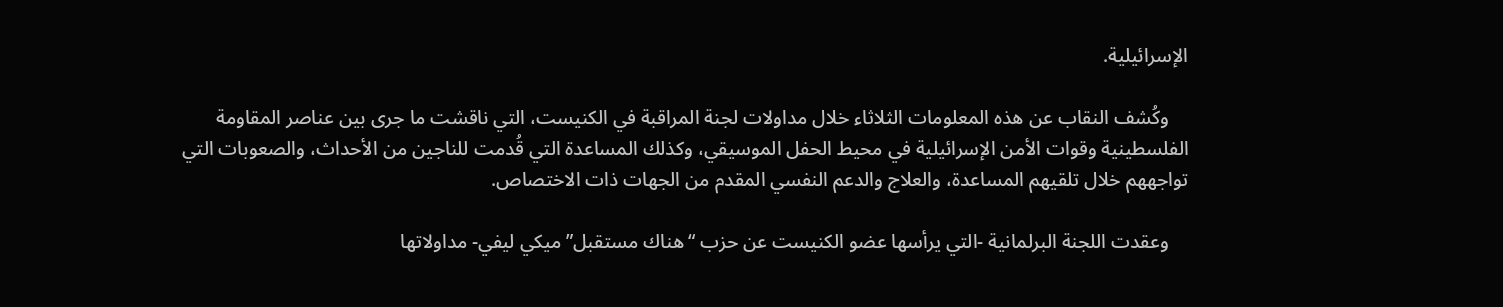الإسرائيلية.

    وكُشف النقاب عن هذه المعلومات الثلاثاء خلال مداولات لجنة المراقبة في الكنيست، التي ناقشت ما جرى بين عناصر المقاومة الفلسطينية وقوات الأمن الإسرائيلية في محيط الحفل الموسيقي، وكذلك المساعدة التي قُدمت للناجين من الأحداث، والصعوبات التي تواجههم خلال تلقيهم المساعدة، والعلاج والدعم النفسي المقدم من الجهات ذات الاختصاص.

    وعقدت اللجنة البرلمانية -التي يرأسها عضو الكنيست عن حزب “هناك مستقبل” ميكي ليفي- مداولاتها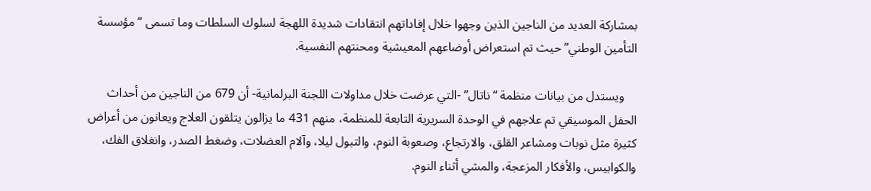بمشاركة العديد من الناجين الذين وجهوا خلال إفاداتهم انتقادات شديدة اللهجة لسلوك السلطات وما تسمى “مؤسسة التأمين الوطني” حيث تم استعراض أوضاعهم المعيشية ومحنتهم النفسية.

    ويستدل من بيانات منظمة “ناتال” -التي عرضت خلال مداولات اللجنة البرلمانية- أن 679 من الناجين من أحداث الحفل الموسيقي تم علاجهم في الوحدة السريرية التابعة للمنظمة، منهم 431 ما يزالون يتلقون العلاج ويعانون من أعراض كثيرة مثل نوبات ومشاعر القلق، والارتجاع، وصعوبة النوم، والتبول ليلا، وآلام العضلات، وضغط الصدر، وانغلاق الفك، والكوابيس، والأفكار المزعجة، والمشي أثناء النوم.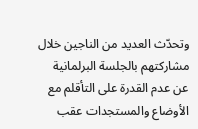وتحدّث العديد من الناجين خلال مشاركتهم بالجلسة البرلمانية عن عدم القدرة على التأقلم مع الأوضاع والمستجدات عقب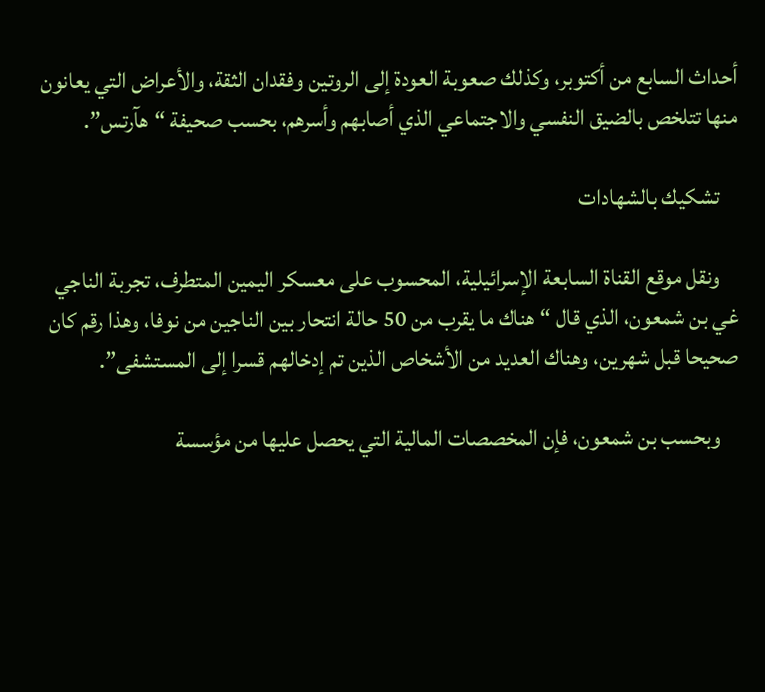أحداث السابع من أكتوبر، وكذلك صعوبة العودة إلى الروتين وفقدان الثقة، والأعراض التي يعانون منها تتلخص بالضيق النفسي والاجتماعي الذي أصابهم وأسرهم، بحسب صحيفة “هآرتس”.

    تشكيك بالشهادات

    ونقل موقع القناة السابعة الإسرائيلية، المحسوب على معسكر اليمين المتطرف، تجربة الناجي غي بن شمعون، الذي قال “هناك ما يقرب من 50 حالة انتحار بين الناجين من نوفا، وهذا رقم كان صحيحا قبل شهرين، وهناك العديد من الأشخاص الذين تم إدخالهم قسرا إلى المستشفى”.

    وبحسب بن شمعون، فإن المخصصات المالية التي يحصل عليها من مؤسسة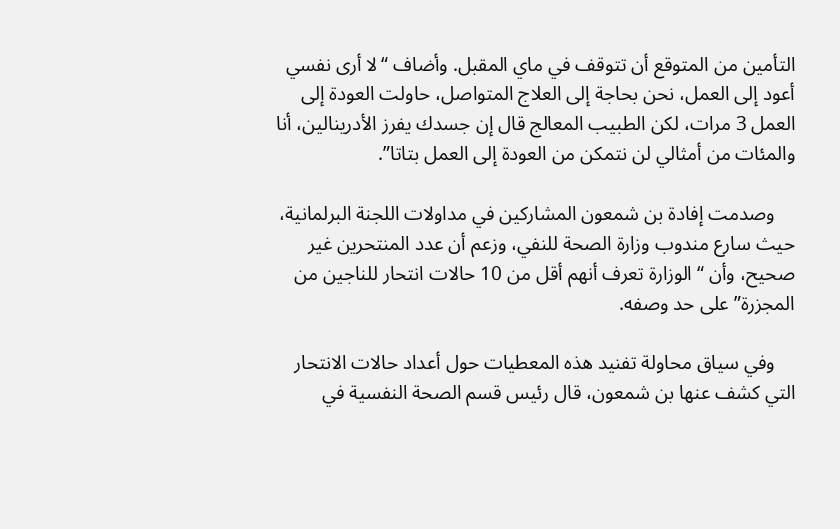التأمين من المتوقع أن تتوقف في ماي المقبل. وأضاف “لا أرى نفسي أعود إلى العمل، نحن بحاجة إلى العلاج المتواصل، حاولت العودة إلى العمل 3 مرات، لكن الطبيب المعالج قال إن جسدك يفرز الأدرينالين، أنا والمئات من أمثالي لن نتمكن من العودة إلى العمل بتاتا”.

    وصدمت إفادة بن شمعون المشاركين في مداولات اللجنة البرلمانية، حيث سارع مندوب وزارة الصحة للنفي، وزعم أن عدد المنتحرين غير صحيح، وأن “الوزارة تعرف أنهم أقل من 10 حالات انتحار للناجين من المجزرة” على حد وصفه.

    وفي سياق محاولة تفنيد هذه المعطيات حول أعداد حالات الانتحار التي كشف عنها بن شمعون، قال رئيس قسم الصحة النفسية في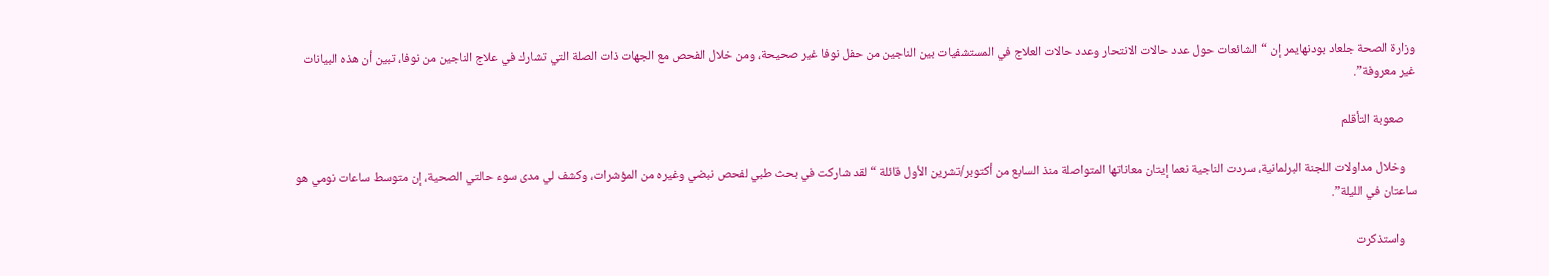وزارة الصحة جلعاد بودنهايمر إن “الشائعات حول عدد حالات الانتحار وعدد حالات العلاج في المستشفيات بين الناجين من حفل نوفا غير صحيحة، ومن خلال الفحص مع الجهات ذات الصلة التي تشارك في علاج الناجين من نوفا، تبين أن هذه البيانات غير معروفة”.

    صعوبة التأقلم

    وخلال مداولات اللجنة البرلمانية، سردت الناجية نعما إيتان معاناتها المتواصلة منذ السابع من أكتوبر/تشرين الأول قائلة “لقد شاركت في بحث طبي لفحص نبضي وغيره من المؤشرات، وكشف لي مدى سوء حالتي الصحية، إن متوسط ساعات نومي هو ساعتان في الليلة”.

    واستذكرت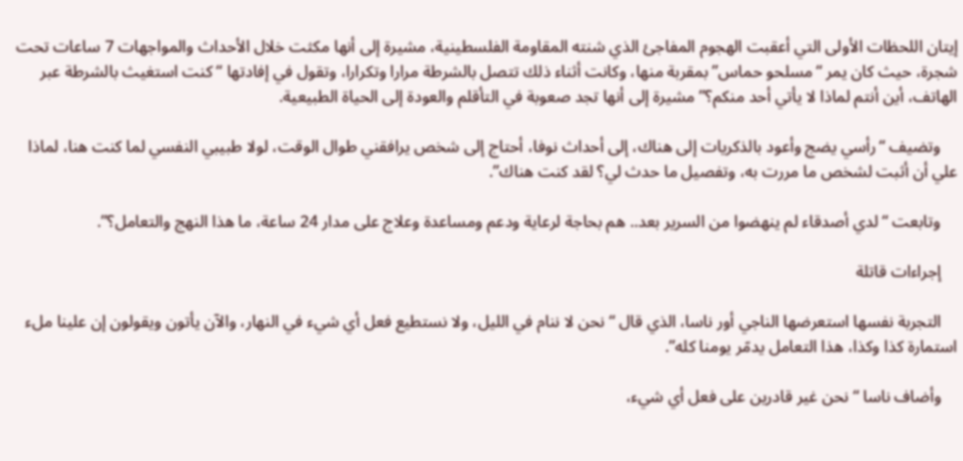إيتان اللحظات الأولى التي أعقبت الهجوم المفاجئ الذي شنته المقاومة الفلسطينية، مشيرة إلى أنها مكثت خلال الأحداث والمواجهات 7 ساعات تحت شجرة، حيث كان يمر “مسلحو حماس” بمقربة منها، وكانت أثناء ذلك تتصل بالشرطة مرارا وتكرارا، وتقول في إفادتها “كنت استغيث بالشرطة عبر الهاتف، أين أنتم لماذا لا يأتي أحد منكم؟” مشيرة إلى أنها تجد صعوبة في التأقلم والعودة إلى الحياة الطبيعية.

    وتضيف “رأسي يضج وأعود بالذكريات إلى هناك، إلى أحداث نوفا، أحتاج إلى شخص يرافقني طوال الوقت، لولا طبيبي النفسي لما كنت هنا، لماذا علي أن أثبت لشخص ما مررت به، وتفصيل ما حدث لي؟ لقد كنت هناك”.

    وتابعت “لدي أصدقاء لم ينهضوا من السرير بعد.. هم بحاجة لرعاية ودعم ومساعدة وعلاج على مدار 24 ساعة، ما هذا النهج والتعامل؟”.

    إجراءات قاتلة

    التجربة نفسها استعرضها الناجي أور ناسا، الذي قال “نحن لا ننام في الليل، ولا نستطيع فعل أي شيء في النهار، والآن يأتون ويقولون إن علينا ملء استمارة كذا وكذا، هذا التعامل يدمّر يومنا كله”.

    وأضاف ناسا “نحن غير قادرين على فعل أي شيء،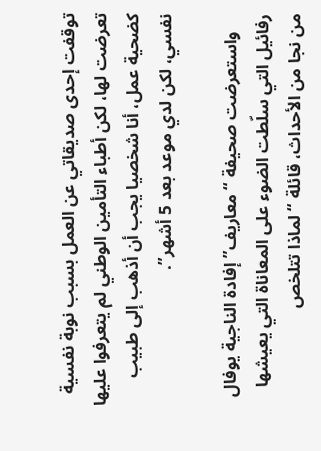توقفت إحدى صديقاتي عن العمل بسبب نوبة نفسية تعرضت لها، لكن أطباء التأمين الوطني لم يتعرفوا عليها كضحية عمل، أنا شخصيا يجب أن أذهب إلى طبيب نفسي، لكن لدي موعد بعد 5 أشهر”.

    واستعرضت صحيفة “معاريف” إفادة الناجية يوفال رفائيل التي سلّطت الضوء على المعاناة التي يعيشها من نجا من الأحداث، قائلة “لماذا تتلخص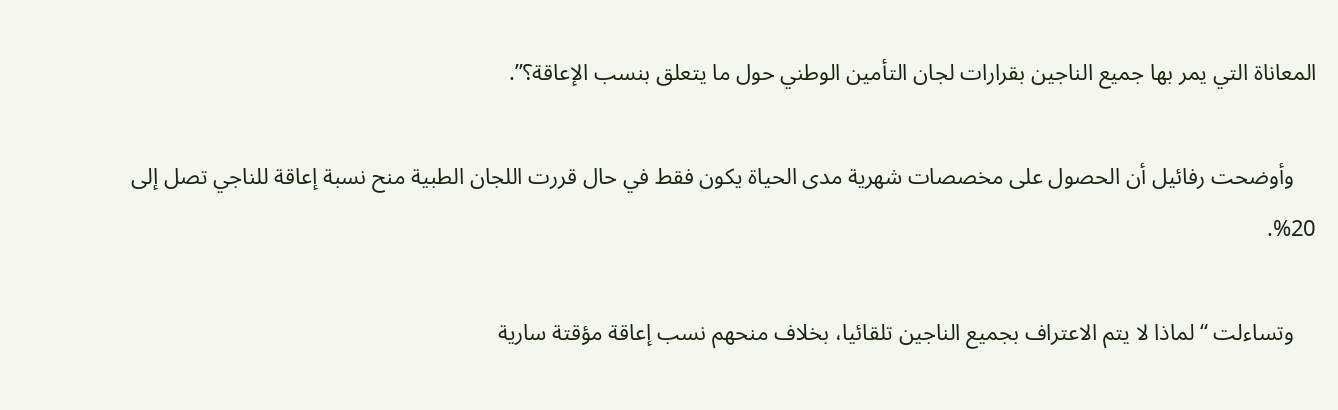المعاناة التي يمر بها جميع الناجين بقرارات لجان التأمين الوطني حول ما يتعلق بنسب الإعاقة؟”.

    وأوضحت رفائيل أن الحصول على مخصصات شهرية مدى الحياة يكون فقط في حال قررت اللجان الطبية منح نسبة إعاقة للناجي تصل إلى 20%.

    وتساءلت “لماذا لا يتم الاعتراف بجميع الناجين تلقائيا، بخلاف منحهم نسب إعاقة مؤقتة سارية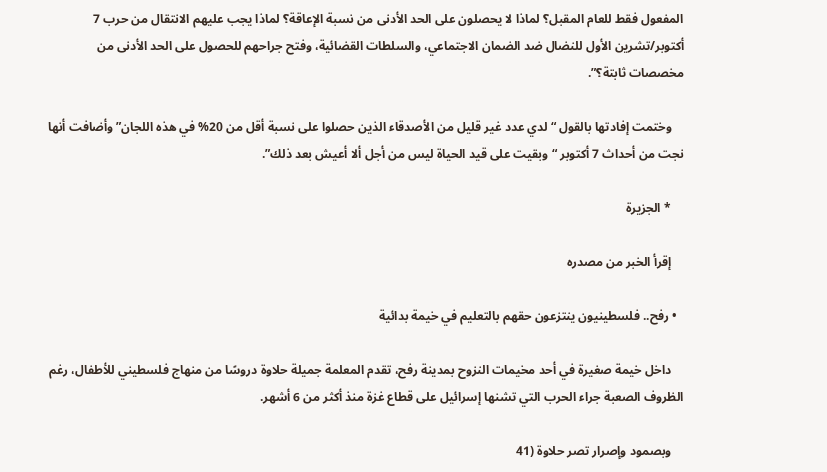المفعول فقط للعام المقبل؟ لماذا لا يحصلون على الحد الأدنى من نسبة الإعاقة؟ لماذا يجب عليهم الانتقال من حرب 7 أكتوبر/تشرين الأول للنضال ضد الضمان الاجتماعي، والسلطات القضائية، وفتح جراحهم للحصول على الحد الأدنى من مخصصات ثابتة؟”.

    وختمت إفادتها بالقول “لدي عدد غير قليل من الأصدقاء الذين حصلوا على نسبة أقل من 20% في هذه اللجان” وأضافت أنها نجت من أحداث 7 أكتوبر “وبقيت على قيد الحياة ليس من أجل ألا أعيش بعد ذلك”.

    * الجزيرة

    إقرأ الخبر من مصدره

  • رفح.. فلسطينيون ينتزعون حقهم بالتعليم في خيمة بدائية

    داخل خيمة صغيرة في أحد مخيمات النزوح بمدينة رفح، تقدم المعلمة جميلة حلاوة دروسًا من منهاج فلسطيني للأطفال، رغم الظروف الصعبة جراء الحرب التي تشنها إسرائيل على قطاع غزة منذ أكثر من 6 أشهر.

    وبصمود وإصرار تصر حلاوة (41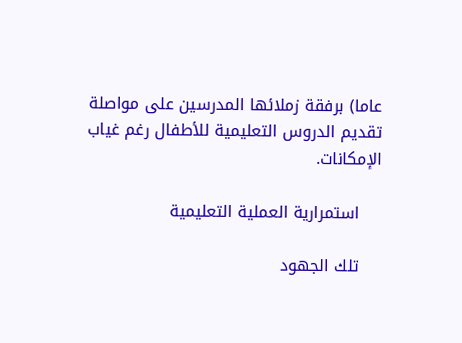عاما) برفقة زملائها المدرسين على مواصلة تقديم الدروس التعليمية للأطفال رغم غياب الإمكانات.

    استمرارية العملية التعليمية

    تلك الجهود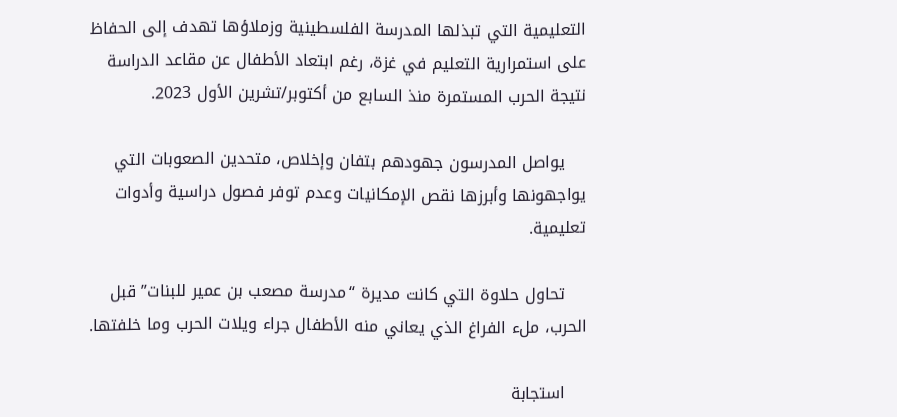التعليمية التي تبذلها المدرسة الفلسطينية وزملاؤها تهدف إلى الحفاظ على استمرارية التعليم في غزة، رغم ابتعاد الأطفال عن مقاعد الدراسة نتيجة الحرب المستمرة منذ السابع من أكتوبر/تشرين الأول 2023.

    يواصل المدرسون جهودهم بتفان وإخلاص، متحدين الصعوبات التي يواجهونها وأبرزها نقص الإمكانيات وعدم توفر فصول دراسية وأدوات تعليمية.

    تحاول حلاوة التي كانت مديرة “مدرسة مصعب بن عمير للبنات” قبل الحرب، ملء الفراغ الذي يعاني منه الأطفال جراء ويلات الحرب وما خلفتها.

    استجابة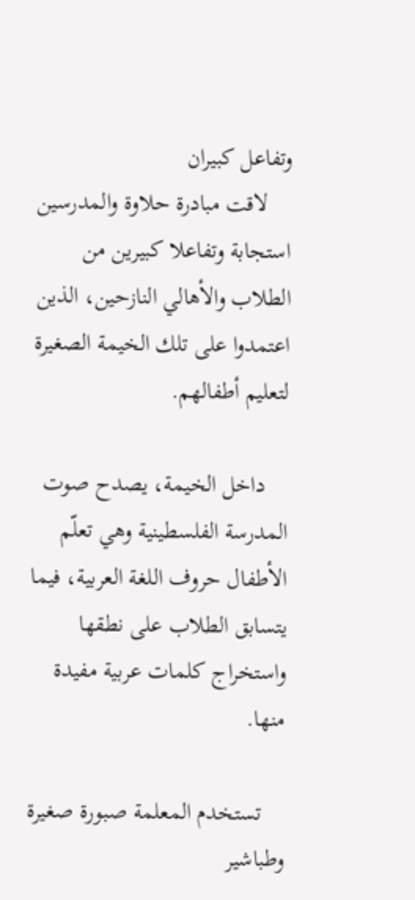وتفاعل كبيران
    لاقت مبادرة حلاوة والمدرسين استجابة وتفاعلا كبيرين من الطلاب والأهالي النازحين، الذين اعتمدوا على تلك الخيمة الصغيرة لتعليم أطفالهم.

    داخل الخيمة، يصدح صوت المدرسة الفلسطينية وهي تعلّم الأطفال حروف اللغة العربية، فيما يتسابق الطلاب على نطقها واستخراج كلمات عربية مفيدة منها.

    تستخدم المعلمة صبورة صغيرة وطباشير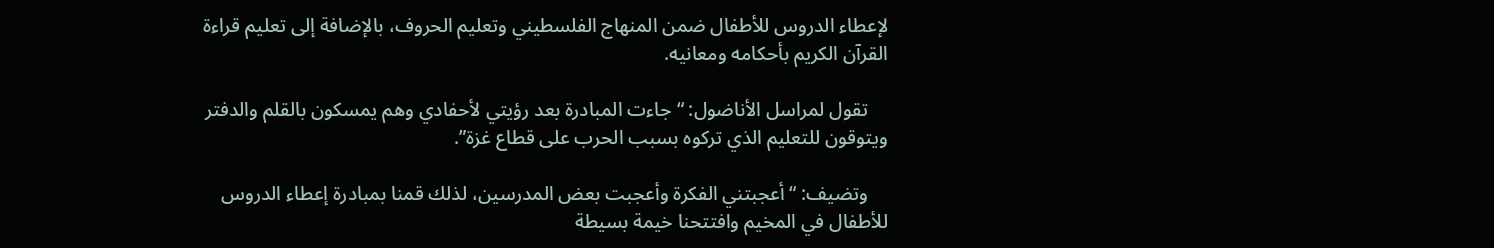لإعطاء الدروس للأطفال ضمن المنهاج الفلسطيني وتعليم الحروف، بالإضافة إلى تعليم قراءة القرآن الكريم بأحكامه ومعانيه.

    تقول لمراسل الأناضول: “جاءت المبادرة بعد رؤيتي لأحفادي وهم يمسكون بالقلم والدفتر ويتوقون للتعليم الذي تركوه بسبب الحرب على قطاع غزة”.

    وتضيف: “أعجبتني الفكرة وأعجبت بعض المدرسين، لذلك قمنا بمبادرة إعطاء الدروس للأطفال في المخيم وافتتحنا خيمة بسيطة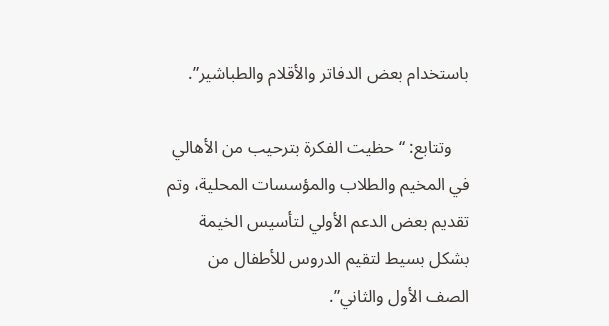باستخدام بعض الدفاتر والأقلام والطباشير”.

    وتتابع: “حظيت الفكرة بترحيب من الأهالي في المخيم والطلاب والمؤسسات المحلية، وتم تقديم بعض الدعم الأولي لتأسيس الخيمة بشكل بسيط لتقيم الدروس للأطفال من الصف الأول والثاني”.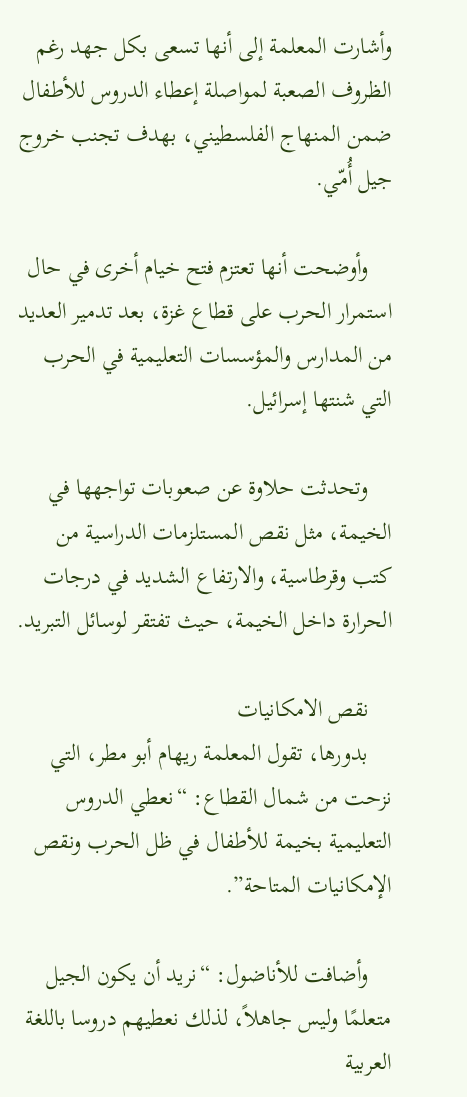وأشارت المعلمة إلى أنها تسعى بكل جهد رغم الظروف الصعبة لمواصلة إعطاء الدروس للأطفال ضمن المنهاج الفلسطيني، بهدف تجنب خروج جيل أُمّي.

    وأوضحت أنها تعتزم فتح خيام أخرى في حال استمرار الحرب على قطاع غزة، بعد تدمير العديد من المدارس والمؤسسات التعليمية في الحرب التي شنتها إسرائيل.

    وتحدثت حلاوة عن صعوبات تواجهها في الخيمة، مثل نقص المستلزمات الدراسية من كتب وقرطاسية، والارتفاع الشديد في درجات الحرارة داخل الخيمة، حيث تفتقر لوسائل التبريد.

    نقص الامكانيات
    بدورها، تقول المعلمة ريهام أبو مطر، التي نزحت من شمال القطاع: “نعطي الدروس التعليمية بخيمة للأطفال في ظل الحرب ونقص الإمكانيات المتاحة”.

    وأضافت للأناضول: “نريد أن يكون الجيل متعلمًا وليس جاهلاً، لذلك نعطيهم دروسا باللغة العربية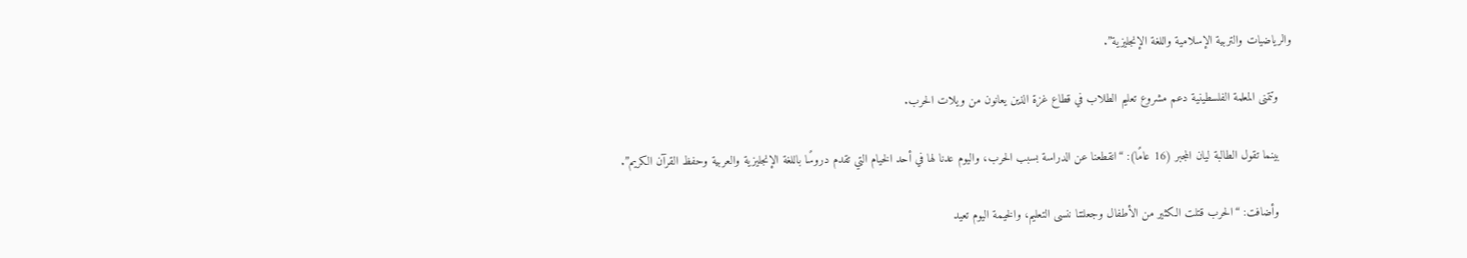والرياضيات والتربية الإسلامية واللغة الإنجليزية”.

    وتتمنى المعلمة الفلسطينية دعم مشروع تعليم الطلاب في قطاع غزة الذين يعانون من ويلات الحرب.

    بينما تقول الطالبة ليان المجبر (16 عامًا): “انقطعنا عن الدراسة بسبب الحرب، واليوم عدنا لها في أحد الخيام التي تقدم دروسًا باللغة الإنجليزية والعربية وحفظ القرآن الكريم”.

    وأضافت: “الحرب قتلت الكثير من الأطفال وجعلتنا ننسى التعليم، والخيمة اليوم تعيد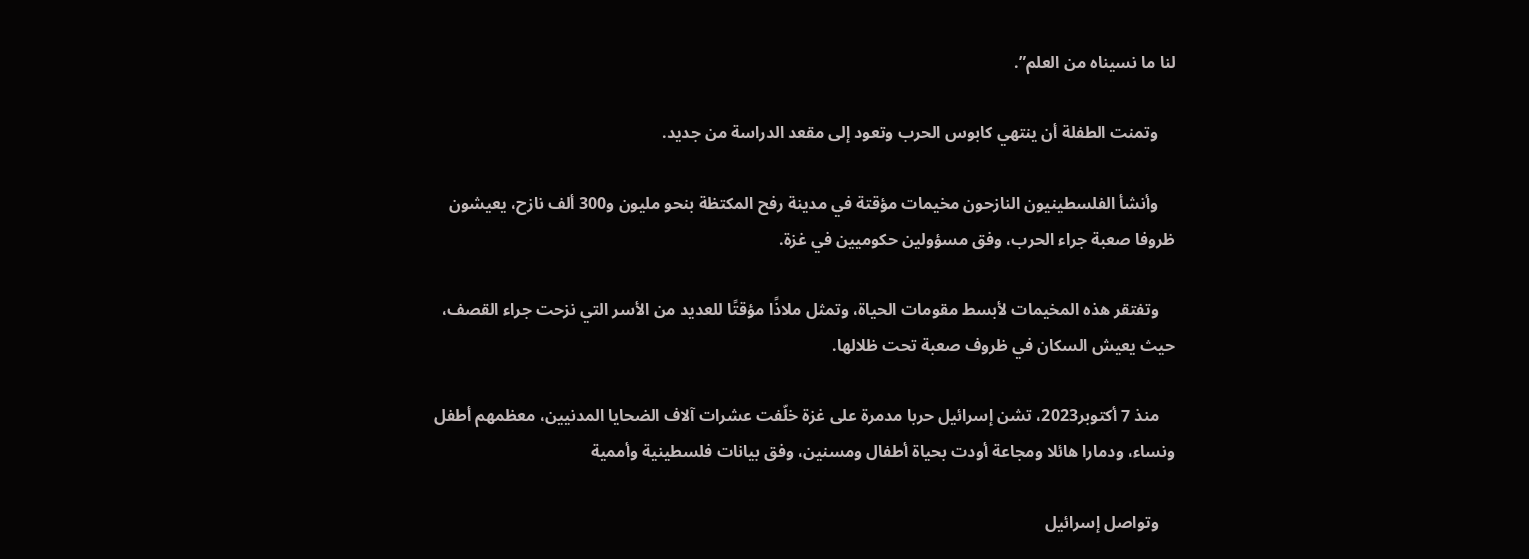لنا ما نسيناه من العلم”.

    وتمنت الطفلة أن ينتهي كابوس الحرب وتعود إلى مقعد الدراسة من جديد.

    وأنشأ الفلسطينيون النازحون مخيمات مؤقتة في مدينة رفح المكتظة بنحو مليون و300 ألف نازح، يعيشون ظروفا صعبة جراء الحرب، وفق مسؤولين حكوميين في غزة.

    وتفتقر هذه المخيمات لأبسط مقومات الحياة، وتمثل ملاذًا مؤقتًا للعديد من الأسر التي نزحت جراء القصف، حيث يعيش السكان في ظروف صعبة تحت ظلالها.

    منذ 7 أكتوبر2023، تشن إسرائيل حربا مدمرة على غزة خلّفت عشرات آلاف الضحايا المدنيين، معظمهم أطفل ونساء، ودمارا هائلا ومجاعة أودت بحياة أطفال ومسنين، وفق بيانات فلسطينية وأممية

    وتواصل إسرائيل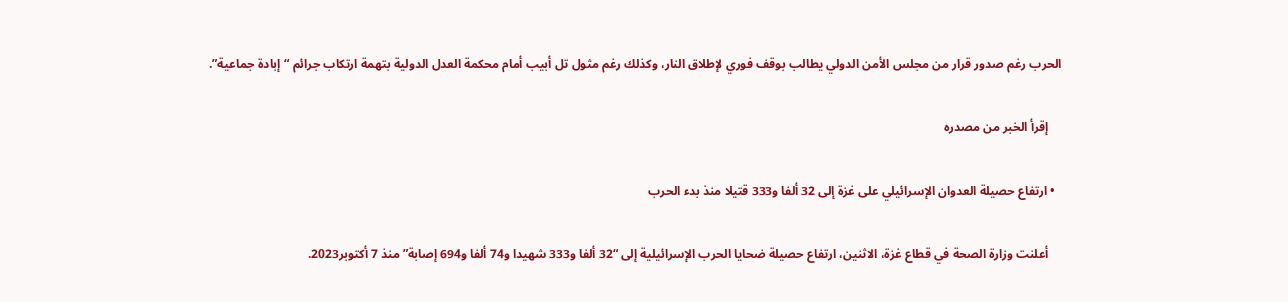الحرب رغم صدور قرار من مجلس الأمن الدولي يطالب بوقف فوري لإطلاق النار، وكذلك رغم مثول تل أبيب أمام محكمة العدل الدولية بتهمة ارتكاب جرائم “إبادة جماعية”.

    إقرأ الخبر من مصدره

  • ارتفاع حصيلة العدوان الإسرائيلي على غزة إلى 32 ألفا و333 قتيلا منذ بدء الحرب

    أعلنت وزارة الصحة في قطاع غزة، الاثنين، ارتفاع حصيلة ضحايا الحرب الإسرائيلية إلى “32 ألفا و333 شهيدا و74 ألفا و694 إصابة” منذ 7 أكتوبر2023.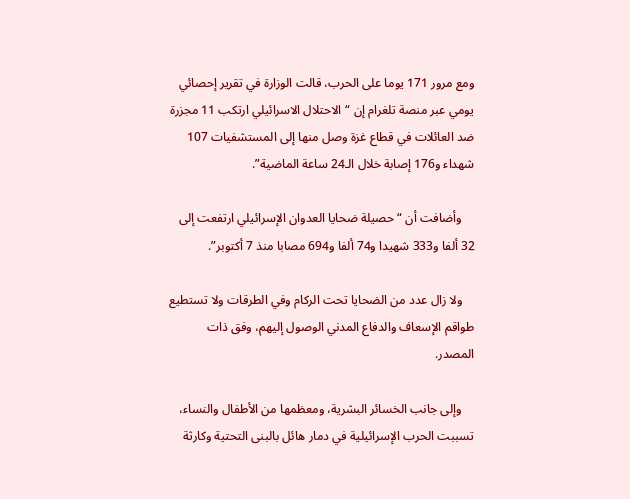ومع مرور 171 يوما على الحرب، قالت الوزارة في تقرير إحصائي يومي عبر منصة تلغرام إن “الاحتلال الاسرائيلي ارتكب 11 مجزرة ضد العائلات في قطاع غزة وصل منها إلى المستشفيات 107 شهداء و176 إصابة خلال الـ24 ساعة الماضية”.

    وأضافت أن “حصيلة ضحايا العدوان الإسرائيلي ارتفعت إلى 32 ألفا و333 شهيدا و74 ألفا و694 مصابا منذ 7 أكتوبر”.

    ولا زال عدد من الضحايا تحت الركام وفي الطرقات ولا تستطيع طواقم الإسعاف والدفاع المدني الوصول إليهم، وفق ذات المصدر.

    وإلى جانب الخسائر البشرية، ومعظمها من الأطفال والنساء، تسببت الحرب الإسرائيلية في دمار هائل بالبنى التحتية وكارثة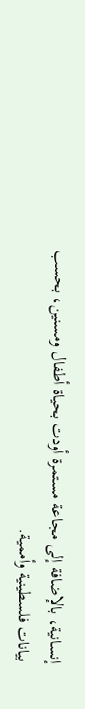إنسانية، بالإضافة إلى مجاعة مستمرة أودت بحياة أطفال ومسنين، بحسب بيانات فلسطينية وأممية.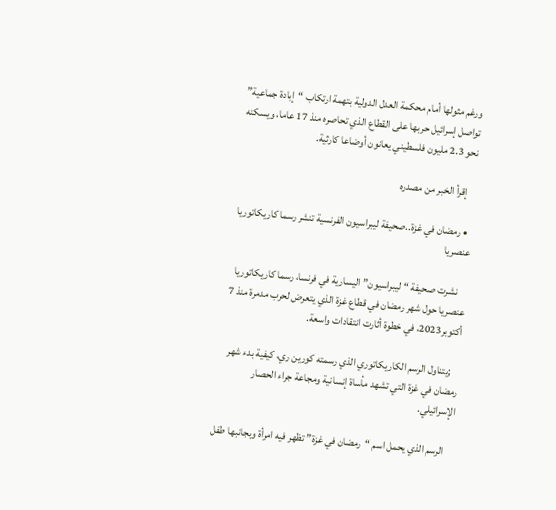ورغم مثولها أمام محكمة العدل الدولية بتهمة ارتكاب “إبادة جماعية” تواصل إسرائيل حربها على القطاع الذي تحاصره منذ 17 عاما، ويسكنه نحو 2.3 مليون فلسطيني يعانون أوضاعا كارثية.

    إقرأ الخبر من مصدره

  • رمضان في غزة..صحيفة ليبراسيون الفرنسية تنشر رسما كاريكاتوريا عنصريا

    نشرت صحيفة “ليبراسيون” اليسارية في فرنسا، رسما كاريكاتوريا عنصريا حول شهر رمضان في قطاع غزة الذي يتعرض لحرب مدمرة منذ 7 أكتوبر2023، في خطوة أثارت انتقادات واسعة.

    ;يتناول الرسم الكاريكاتوري الذي رسمته كورين ري، كيفية بدء شهر رمضان في غزة التي تشهد مأساة إنسانية ومجاعة جراء الحصار الإسرائيلي.

    الرسم الذي يحمل اسم “رمضان في غزة” تظهر فيه امرأة وبجانبها طفل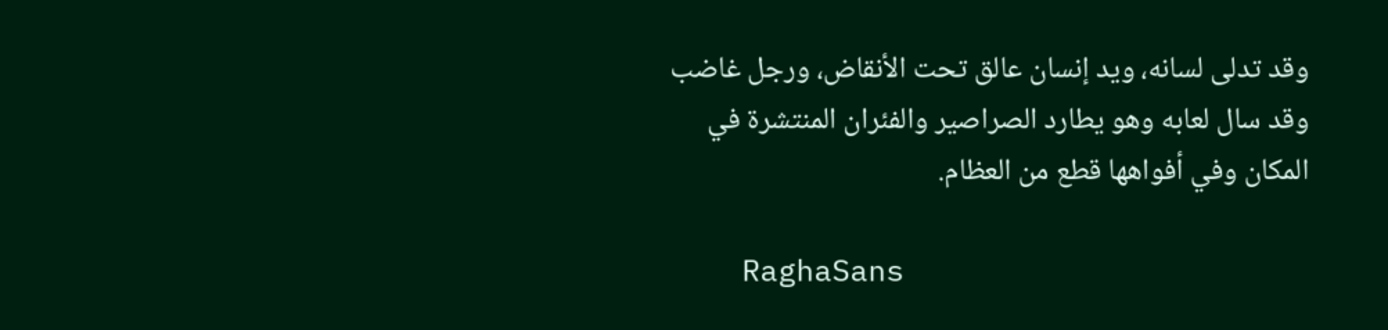وقد تدلى لسانه، ويد إنسان عالق تحت الأنقاض، ورجل غاضب وقد سال لعابه وهو يطارد الصراصير والفئران المنتشرة في المكان وفي أفواهها قطع من العظام.

    RaghaSans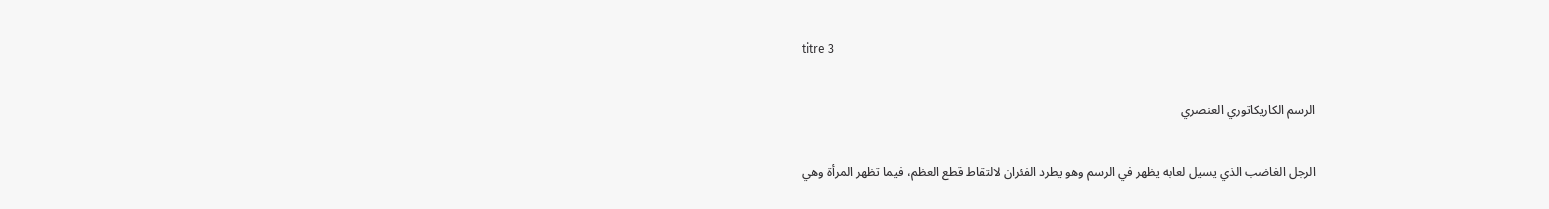titre 3

    الرسم الكاريكاتوري العنصري

    الرجل الغاضب الذي يسيل لعابه يظهر في الرسم وهو يطرد الفئران لالتقاط قطع العظم، فيما تظهر المرأة وهي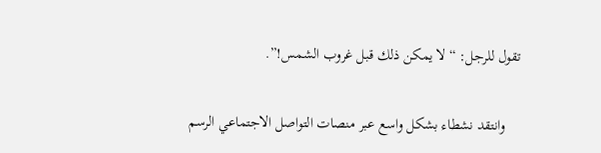تقول للرجل: “لا يمكن ذلك قبل غروب الشمس!”.

    وانتقد نشطاء بشكل واسع عبر منصات التواصل الاجتماعي الرسم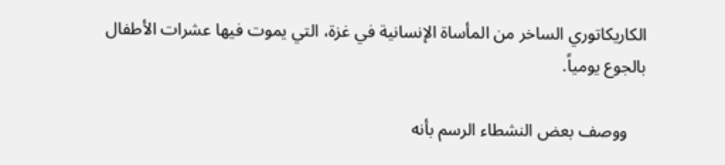الكاريكاتوري الساخر من المأساة الإنسانية في غزة، التي يموت فيها عشرات الأطفال بالجوع يومياً.

    ووصف بعض النشطاء الرسم بأنه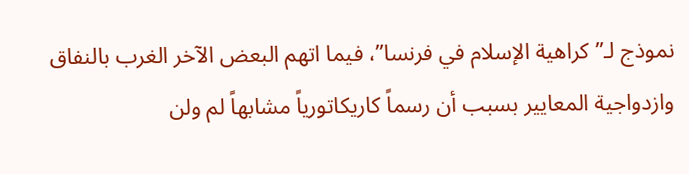نموذج لـ”كراهية الإسلام في فرنسا”، فيما اتهم البعض الآخر الغرب بالنفاق وازدواجية المعايير بسبب أن رسماً كاريكاتورياً مشابهاً لم ولن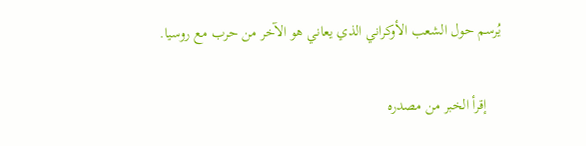يُرسم حول الشعب الأوكراني الذي يعاني هو الآخر من حرب مع روسيا.

    إقرأ الخبر من مصدره